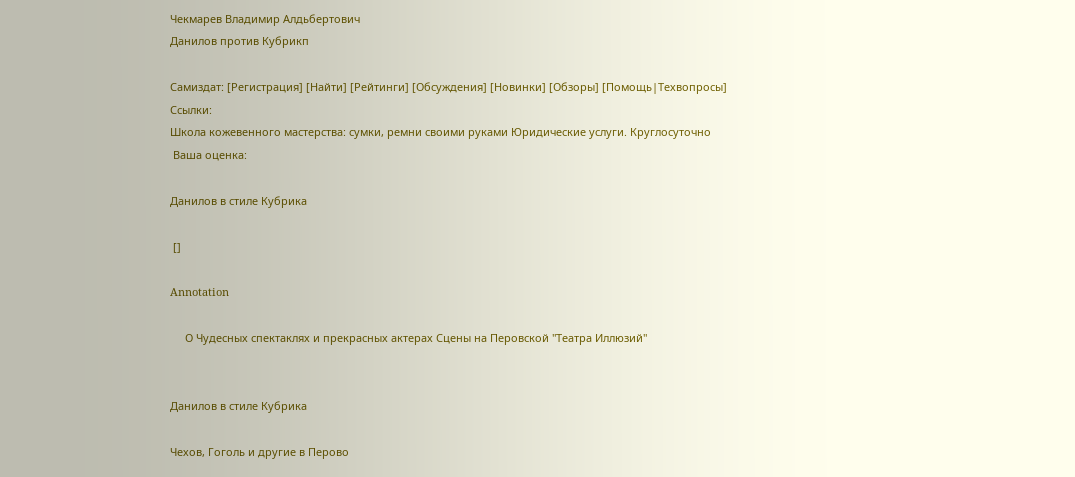Чекмарев Владимир Алдьбертович
Данилов против Кубрикп

Самиздат: [Регистрация] [Найти] [Рейтинги] [Обсуждения] [Новинки] [Обзоры] [Помощь|Техвопросы]
Ссылки:
Школа кожевенного мастерства: сумки, ремни своими руками Юридические услуги. Круглосуточно
 Ваша оценка:

Данилов в стиле Кубрика

 []

Annotation

     О Чудесных спектаклях и прекрасных актерах Сцены на Перовской "Театра Иллюзий"


Данилов в стиле Кубрика

Чехов, Гоголь и другие в Перово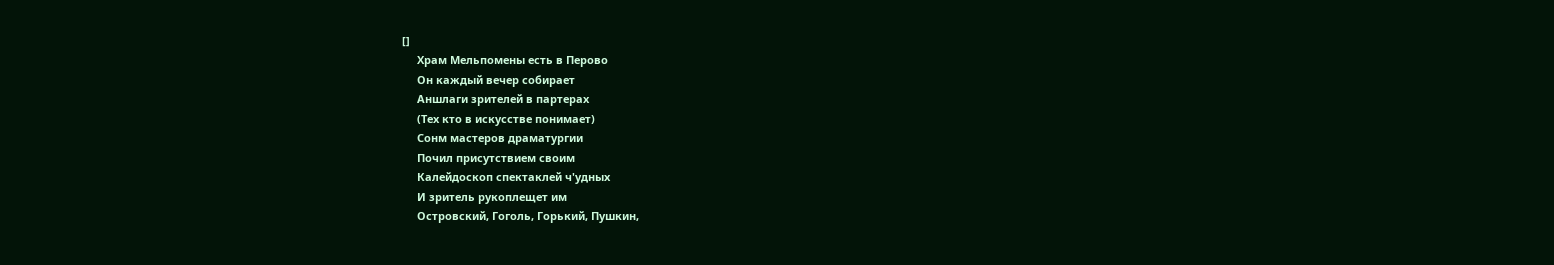[]
     Храм Мельпомены есть в Перово
     Он каждый вечер собирает
     Аншлаги зрителей в партерах
     (Тех кто в искусстве понимает)
     Сонм мастеров драматургии
     Почил присутствием своим
     Калейдоскоп спектаклей ч'удных
     И зритель рукоплещет им
     Островский, Гоголь, Горький, Пушкин,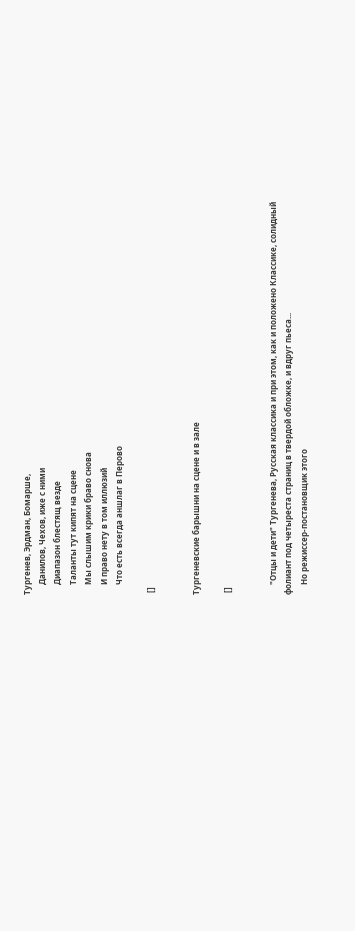Тургенев, Эрдман, Бомарше,
     Данилов, Чехов, иже с ними
     Диапазон блестящ везде
     Таланты тут кипят на сцене
     Мы слышим крики браво снова
     И право нету в том иллюзий
     Что есть всегда аншлаг в Перово

 []


Тургеневские барышни на сцене и в зале

 []


     "Отцы и дети" Тургенева, Русская классика и при этом, как и положено Классике, солидный фолиант под четыреста страниц в твердой обложке, и вдруг пьеса...
     Но режиссер-постановщик этого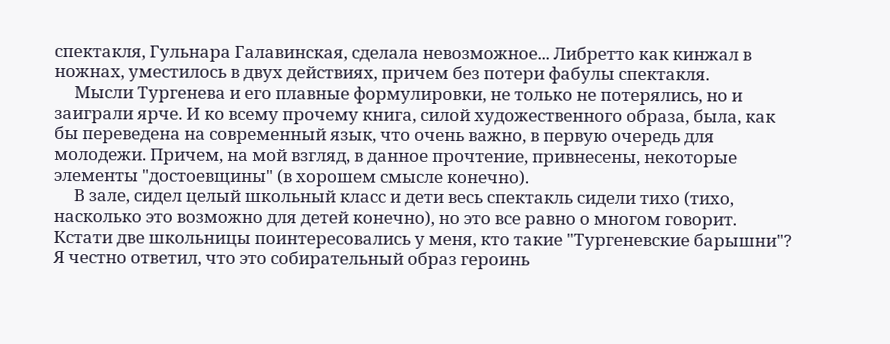спектакля, Гульнара Галавинская, сделала невозможное... Либретто как кинжал в ножнах, уместилось в двух действиях, причем без потери фабулы спектакля.
     Мысли Тургенева и его плавные формулировки, не только не потерялись, но и заиграли ярче. И ко всему прочему книга, силой художественного образа, была, как бы переведена на современный язык, что очень важно, в первую очередь для молодежи. Причем, на мой взгляд, в данное прочтение, привнесены, некоторые элементы "достоевщины" (в хорошем смысле конечно).
     В зале, сидел целый школьный класс и дети весь спектакль сидели тихо (тихо, насколько это возможно для детей конечно), но это все равно о многом говорит. Кстати две школьницы поинтересовались у меня, кто такие "Тургеневские барышни"? Я честно ответил, что это собирательный образ героинь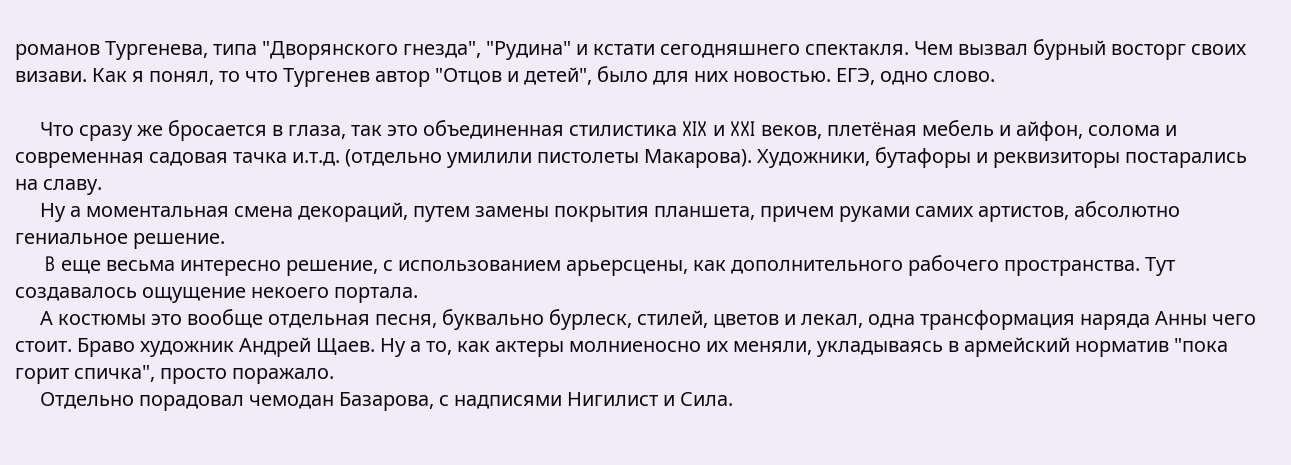романов Тургенева, типа "Дворянского гнезда", "Рудина" и кстати сегодняшнего спектакля. Чем вызвал бурный восторг своих визави. Как я понял, то что Тургенев автор "Отцов и детей", было для них новостью. ЕГЭ, одно слово.

     Что сразу же бросается в глаза, так это объединенная стилистика XIX и XXI веков, плетёная мебель и айфон, солома и современная садовая тачка и.т.д. (отдельно умилили пистолеты Макарова). Художники, бутафоры и реквизиторы постарались на славу.
     Ну а моментальная смена декораций, путем замены покрытия планшета, причем руками самих артистов, абсолютно гениальное решение.
     B еще весьма интересно решение, с использованием арьерсцены, как дополнительного рабочего пространства. Тут создавалось ощущение некоего портала.
     А костюмы это вообще отдельная песня, буквально бурлеск, стилей, цветов и лекал, одна трансформация наряда Анны чего стоит. Браво художник Андрей Щаев. Ну а то, как актеры молниеносно их меняли, укладываясь в армейский норматив "пока горит спичка", просто поражало.
     Отдельно порадовал чемодан Базарова, с надписями Нигилист и Сила.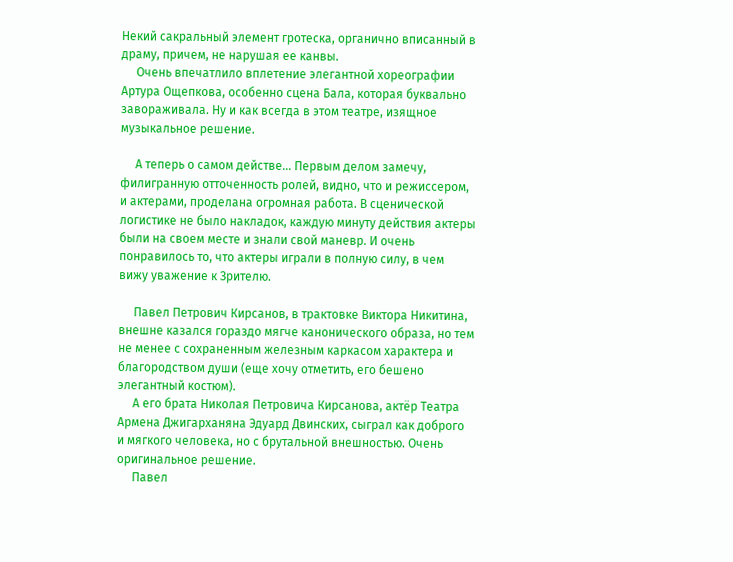Некий сакральный элемент гротеска, органично вписанный в драму, причем, не нарушая ее канвы.
     Очень впечатлило вплетение элегантной хореографии Артура Ощепкова, особенно сцена Бала, которая буквально завораживала. Ну и как всегда в этом театре, изящное музыкальное решение.

     А теперь о самом действе... Первым делом замечу, филигранную отточенность ролей, видно, что и режиссером, и актерами, проделана огромная работа. В сценической логистике не было накладок, каждую минуту действия актеры были на своем месте и знали свой маневр. И очень понравилось то, что актеры играли в полную силу, в чем вижу уважение к Зрителю.

     Павел Петрович Кирсанов, в трактовке Виктора Никитина, внешне казался гораздо мягче канонического образа, но тем не менее с сохраненным железным каркасом характера и благородством души (еще хочу отметить, его бешено элегантный костюм).
     А его брата Николая Петровича Кирсанова, актёр Театра Армена Джигарханяна Эдуард Двинских, сыграл как доброго и мягкого человека, но с брутальной внешностью. Очень оригинальное решение.
     Павел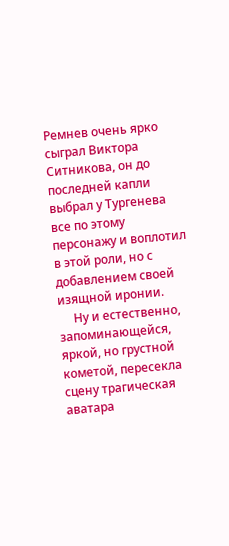Ремнев очень ярко сыграл Виктора Cитникова, он до последней капли выбрал у Тургенева все по этому персонажу и воплотил в этой роли, но с добавлением своей изящной иронии.
     Ну и естественно, запоминающейся, яркой, но грустной кометой, пересекла сцену трагическая аватара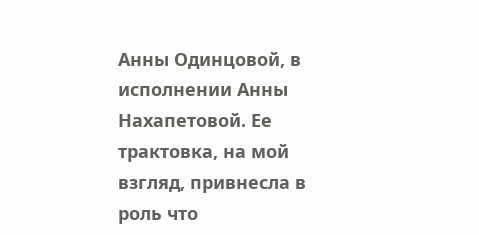Анны Одинцовой, в исполнении Анны Нахапетовой. Ее трактовка, на мой взгляд, привнесла в роль что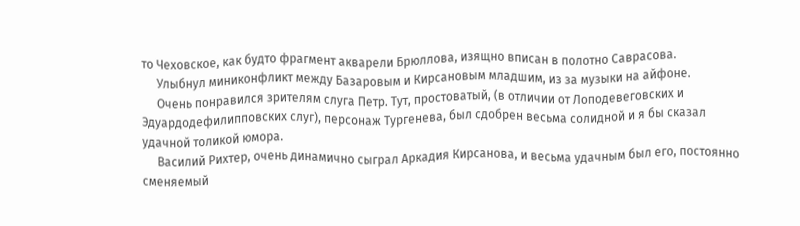то Чеховское, как будто фрагмент акварели Брюллова, изящно вписан в полотно Саврасова.
     Улыбнул миниконфликт между Базаровым и Кирсановым младшим, из за музыки на айфоне.
     Очень понравился зрителям слуга Петр. Тут, простоватый, (в отличии от Лоподевеговских и Эдуардодефилипповских слуг), персонаж Тургенева, был сдобрен весьма солидной и я бы сказал удачной толикой юмора.
     Василий Рихтер, очень динамично сыграл Аркадия Кирсанова, и весьма удачным был его, постоянно сменяемый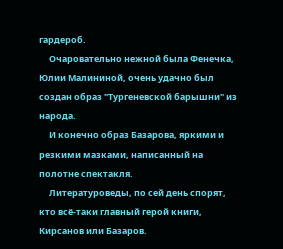гардероб.
     Очаровательно нежной была Фенечка, Юлии Малининой, очень удачно был создан образ "Тургеневской барышни" из народа.
     И конечно образ Базарова, яркими и резкими мазками, написанный на полотне спектакля.
     Литературоведы, по сей день спорят, кто всё-таки главный герой книги, Кирсанов или Базаров.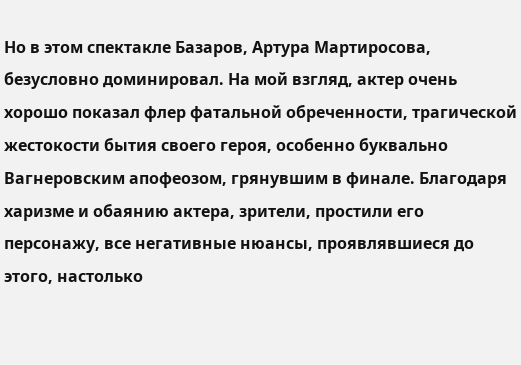Но в этом спектакле Базаров, Артура Мартиросова, безусловно доминировал. На мой взгляд, актер очень хорошо показал флер фатальной обреченности, трагической жестокости бытия своего героя, особенно буквально Вагнеровским апофеозом, грянувшим в финале. Благодаря харизме и обаянию актера, зрители, простили его персонажу, все негативные нюансы, проявлявшиеся до этого, настолько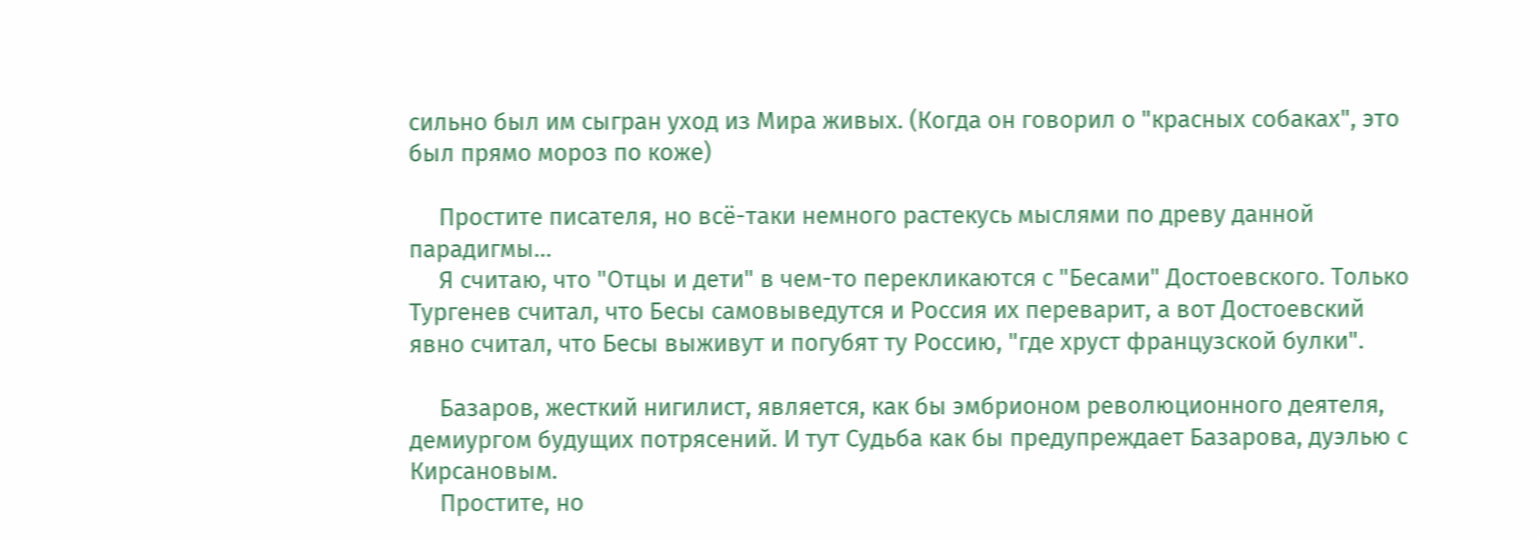сильно был им сыгран уход из Мира живых. (Когда он говорил о "красных собаках", это был прямо мороз по коже)

     Простите писателя, но всё-таки немного растекусь мыслями по древу данной парадигмы...
     Я считаю, что "Отцы и дети" в чем-то перекликаются с "Бесами" Достоевского. Только Тургенев считал, что Бесы самовыведутся и Россия их переварит, а вот Достоевский явно считал, что Бесы выживут и погубят ту Россию, "где хруст французской булки".

     Базаров, жесткий нигилист, является, как бы эмбрионом революционного деятеля, демиургом будущих потрясений. И тут Судьба как бы предупреждает Базарова, дуэлью с Кирсановым.
     Простите, но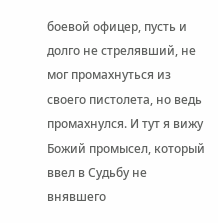боевой офицер, пусть и долго не стрелявший, не мог промахнуться из своего пистолета, но ведь промахнулся. И тут я вижу Божий промысел, который ввел в Судьбу не внявшего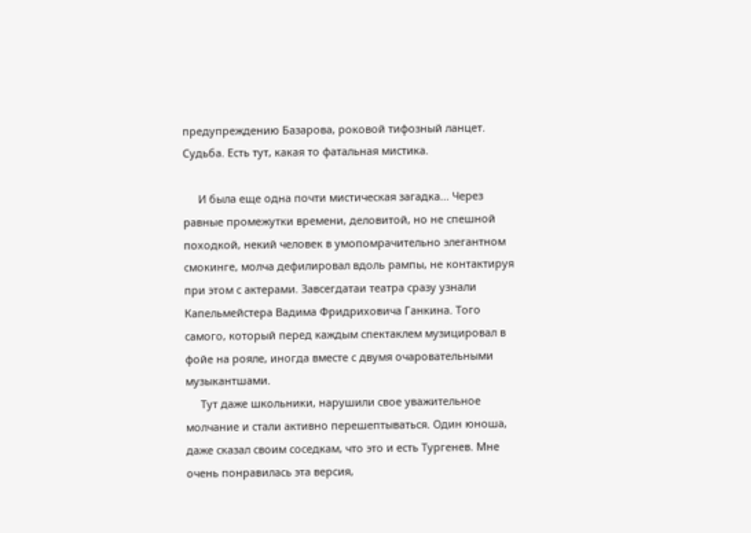предупреждению Базарова, роковой тифозный ланцет. Судьба. Есть тут, какая то фатальная мистика.

     И была еще одна почти мистическая загадка... Через равные промежутки времени, деловитой, но не спешной походкой, некий человек в умопомрачительно элегантном смокинге, молча дефилировал вдоль рампы, не контактируя при этом с актерами. Завсегдатаи театра сразу узнали Капельмейстера Вадима Фридриховича Ганкина. Того самого, который перед каждым спектаклем музицировал в фойе на рояле, иногда вместе с двумя очаровательными музыкантшами.
     Тут даже школьники, нарушили свое уважительное молчание и стали активно перешептываться. Один юноша, даже сказал своим соседкам, что это и есть Тургенев. Мне очень понравилась эта версия,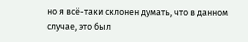но я всё-таки склонен думать, что в данном случае, это был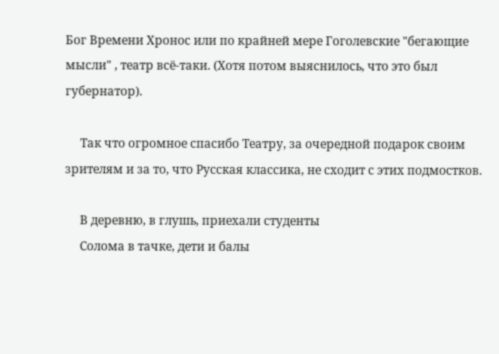Бог Времени Хронос или по крайней мере Гоголевские "бегающие мысли" , театр всё-таки. (Хотя потом выяснилось, что это был губернатор).

     Так что огромное спасибо Театру, за очередной подарок своим зрителям и за то, что Русская классика, не сходит с этих подмостков.

     В деревню, в глушь, приехали студенты
     Солома в тачке, дети и балы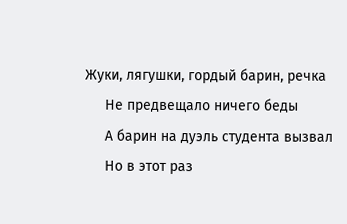Жуки, лягушки, гордый барин, речка
     Не предвещало ничего беды
     А барин на дуэль студента вызвал
     Но в этот раз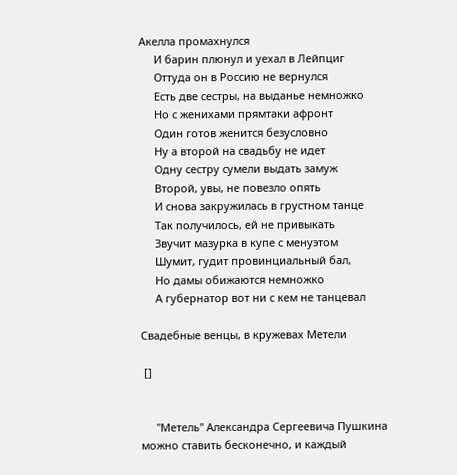Акелла промахнулся
     И барин плюнул и уехал в Лейпциг
     Оттуда он в Россию не вернулся
     Есть две сестры, на выданье немножко
     Но с женихами прямтаки афронт
     Один готов женится безусловно
     Ну а второй на свадьбу не идет
     Одну сестру сумели выдать замуж
     Второй, увы, не повезло опять
     И снова закружилась в грустном танце
     Так получилось, ей не привыкать
     Звучит мазурка в купе с менуэтом
     Шумит, гудит провинциальный бал,
     Но дамы обижаются немножко
     А губернатор вот ни с кем не танцевал

Свадебные венцы, в кружевах Метели

 []


     "Метель" Александра Сергеевича Пушкина можно ставить бесконечно, и каждый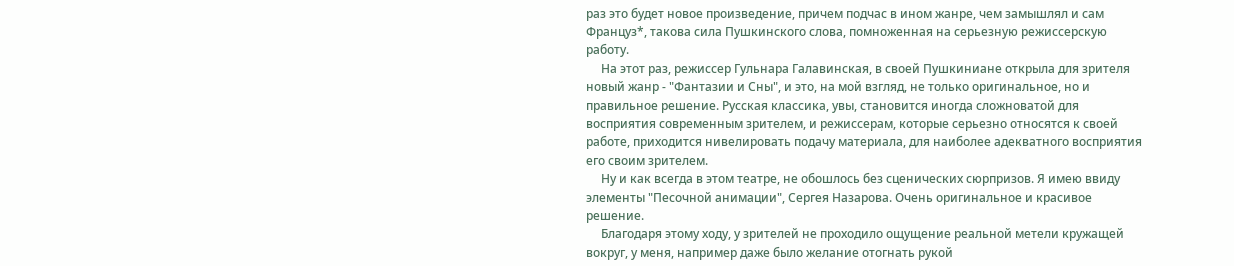раз это будет новое произведение, причем подчас в ином жанре, чем замышлял и сам Француз*, такова сила Пушкинского слова, помноженная на серьезную режиссерскую работу.
     На этот раз, режиссер Гульнара Галавинская, в своей Пушкиниане открыла для зрителя новый жанр - "Фантазии и Сны", и это, на мой взгляд, не только оригинальное, но и правильное решение. Русская классика, увы, становится иногда сложноватой для восприятия современным зрителем, и режиссерам, которые серьезно относятся к своей работе, приходится нивелировать подачу материала, для наиболее адекватного восприятия его своим зрителем.
     Ну и как всегда в этом театре, не обошлось без сценических сюрпризов. Я имею ввиду элементы "Песочной анимации", Сергея Назарова. Очень оригинальное и красивое решение.
     Благодаря этому ходу, у зрителей не проходило ощущение реальной метели кружащей вокруг, у меня, например даже было желание отогнать рукой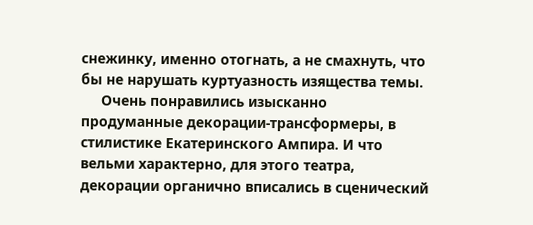снежинку, именно отогнать, а не смахнуть, что бы не нарушать куртуазность изящества темы.
     Очень понравились изысканно продуманные декорации-трансформеры, в стилистике Екатеринского Ампира. И что вельми характерно, для этого театра, декорации органично вписались в сценический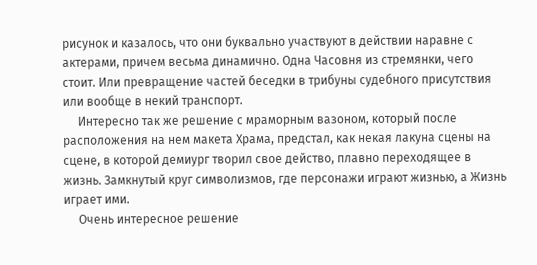рисунок и казалось, что они буквально участвуют в действии наравне с актерами, причем весьма динамично. Одна Часовня из стремянки, чего стоит. Или превращение частей беседки в трибуны судебного присутствия или вообще в некий транспорт.
     Интересно так же решение с мраморным вазоном, который после расположения на нем макета Храма, предстал, как некая лакуна сцены на сцене, в которой демиург творил свое действо, плавно переходящее в жизнь. Замкнутый круг символизмов, где персонажи играют жизнью, а Жизнь играет ими.
     Очень интересное решение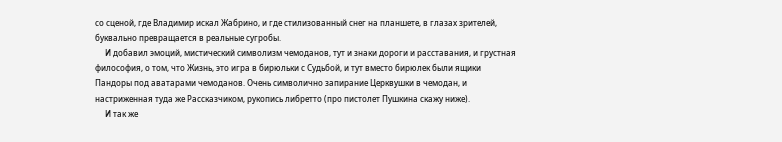со сценой, где Владимир искал Жабрино, и где стилизованный снег на планшете, в глазах зрителей, буквально превращается в реальные сугробы.
     И добавил эмоций, мистический символизм чемоданов, тут и знаки дороги и расставания, и грустная философия, о том, что Жизнь, это игра в бирюльки с Судьбой, и тут вместо бирюлек были ящики Пандоры под аватарами чемоданов. Очень символично запирание Церквушки в чемодан, и настриженная туда же Рассказчиком, рукопись либретто (про пистолет Пушкина скажу ниже).
     И так же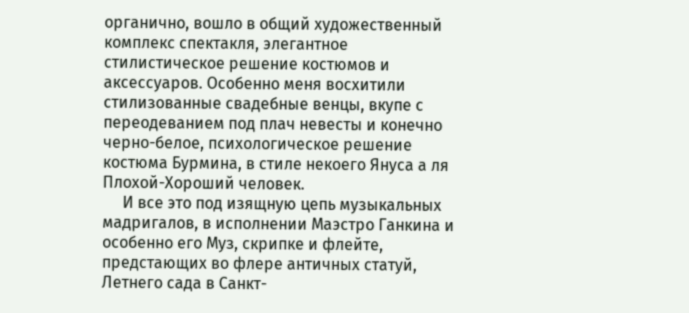органично, вошло в общий художественный комплекс спектакля, элегантное стилистическое решение костюмов и аксессуаров. Особенно меня восхитили стилизованные свадебные венцы, вкупе с переодеванием под плач невесты и конечно черно-белое, психологическое решение костюма Бурмина, в стиле некоего Януса а ля Плохой-Хороший человек.
     И все это под изящную цепь музыкальных мадригалов, в исполнении Маэстро Ганкина и особенно его Муз, скрипке и флейте, предстающих во флере античных статуй, Летнего сада в Санкт-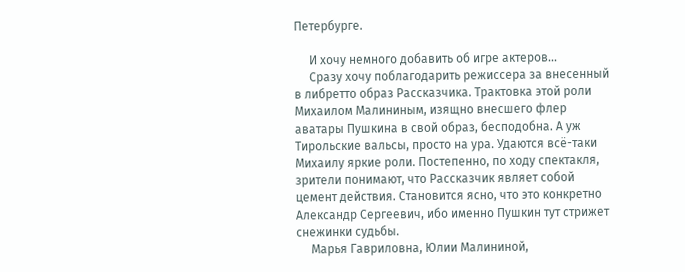Петербурге.

     И хочу немного добавить об игре актеров...
     Сразу хочу поблагодарить режиссера за внесенный в либретто образ Рассказчика. Трактовка этой роли Михаилом Малининым, изящно внесшего флер аватары Пушкина в свой образ, бесподобна. А уж Тирольские вальсы, просто на ура. Удаются всё-таки Михаилу яркие роли. Постепенно, по ходу спектакля, зрители понимают, что Рассказчик являет собой цемент действия. Становится ясно, что это конкретно Александр Сергеевич, ибо именно Пушкин тут стрижет снежинки судьбы.
     Марья Гавриловна, Юлии Малининой,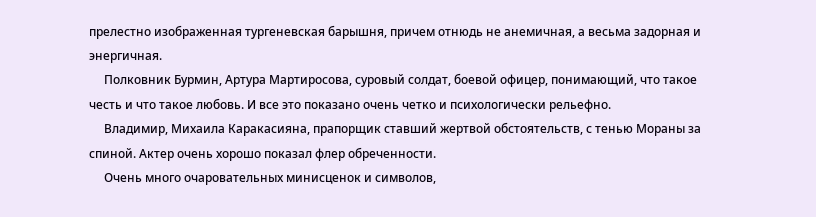прелестно изображенная тургеневская барышня, причем отнюдь не анемичная, а весьма задорная и энергичная.
     Полковник Бурмин, Артура Мартиросова, суровый солдат, боевой офицер, понимающий, что такое честь и что такое любовь. И все это показано очень четко и психологически рельефно.
     Владимир, Михаила Каракасияна, прапорщик ставший жертвой обстоятельств, с тенью Мораны за спиной. Актер очень хорошо показал флер обреченности.
     Очень много очаровательных минисценок и символов,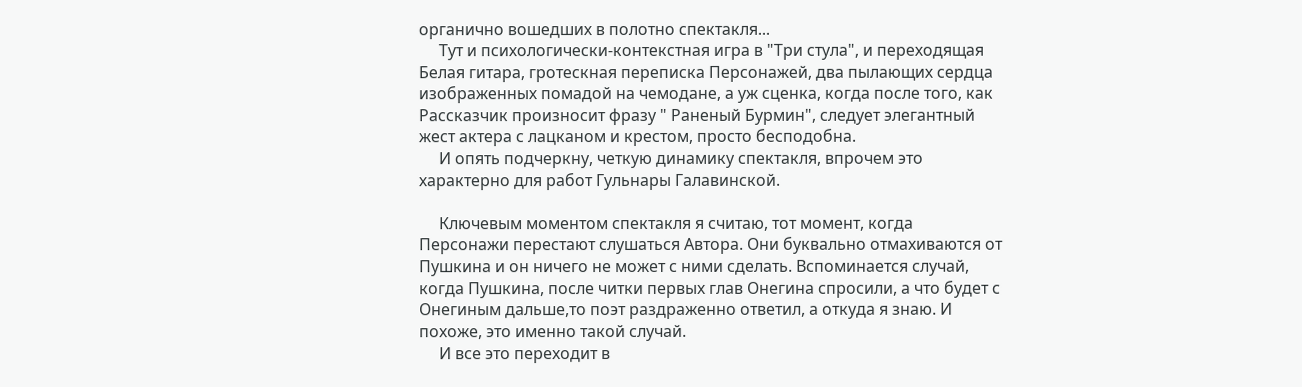органично вошедших в полотно спектакля...
     Тут и психологически-контекстная игра в "Три стула", и переходящая Белая гитара, гротескная переписка Персонажей, два пылающих сердца изображенных помадой на чемодане, а уж сценка, когда после того, как Рассказчик произносит фразу " Раненый Бурмин", следует элегантный жест актера с лацканом и крестом, просто бесподобна.
     И опять подчеркну, четкую динамику спектакля, впрочем это характерно для работ Гульнары Галавинской.

     Ключевым моментом спектакля я считаю, тот момент, когда Персонажи перестают слушаться Автора. Они буквально отмахиваются от Пушкина и он ничего не может с ними сделать. Вспоминается случай, когда Пушкина, после читки первых глав Онегина спросили, а что будет с Онегиным дальше,то поэт раздраженно ответил, а откуда я знаю. И похоже, это именно такой случай.
     И все это переходит в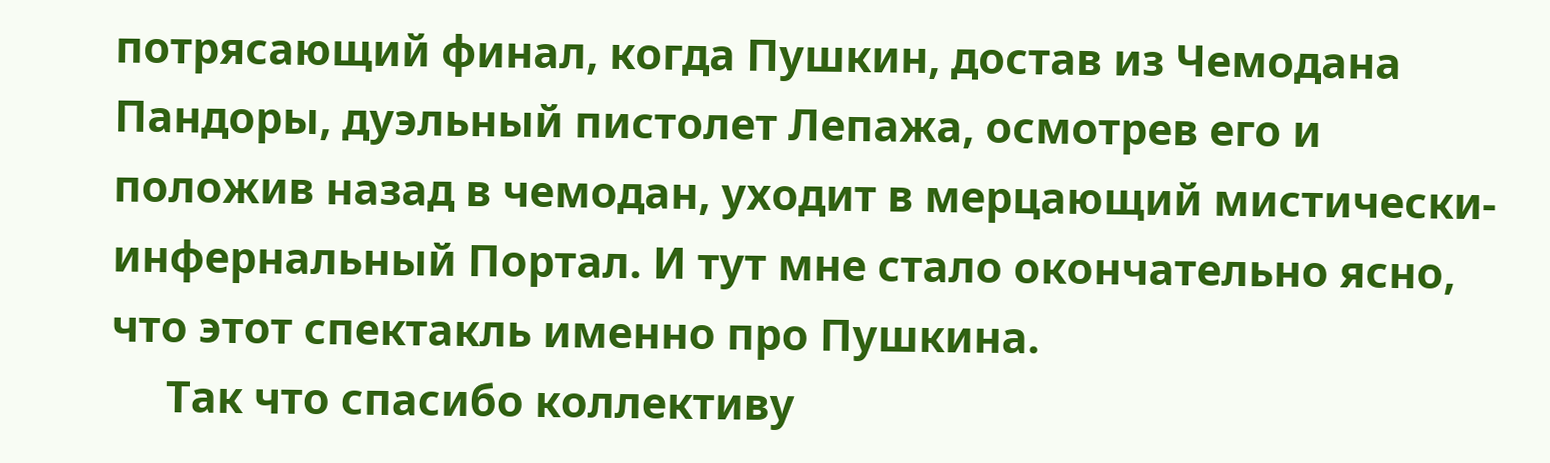потрясающий финал, когда Пушкин, достав из Чемодана Пандоры, дуэльный пистолет Лепажа, осмотрев его и положив назад в чемодан, уходит в мерцающий мистически-инфернальный Портал. И тут мне стало окончательно ясно, что этот спектакль именно про Пушкина.
     Так что спасибо коллективу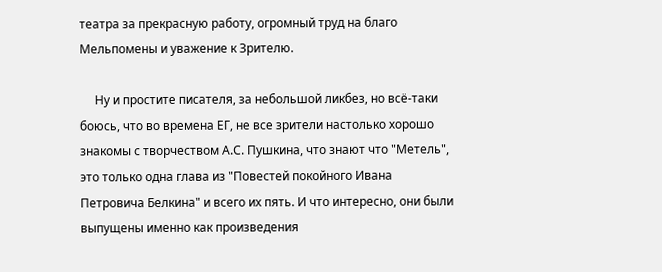театра за прекрасную работу, огромный труд на благо Мельпомены и уважение к Зрителю.

     Ну и простите писателя, за небольшой ликбез, но всё-таки боюсь, что во времена ЕГ, не все зрители настолько хорошо знакомы с творчеством А.С. Пушкина, что знают что "Метель", это только одна глава из "Повестей покойного Ивана Петровича Белкина" и всего их пять. И что интересно, они были выпущены именно как произведения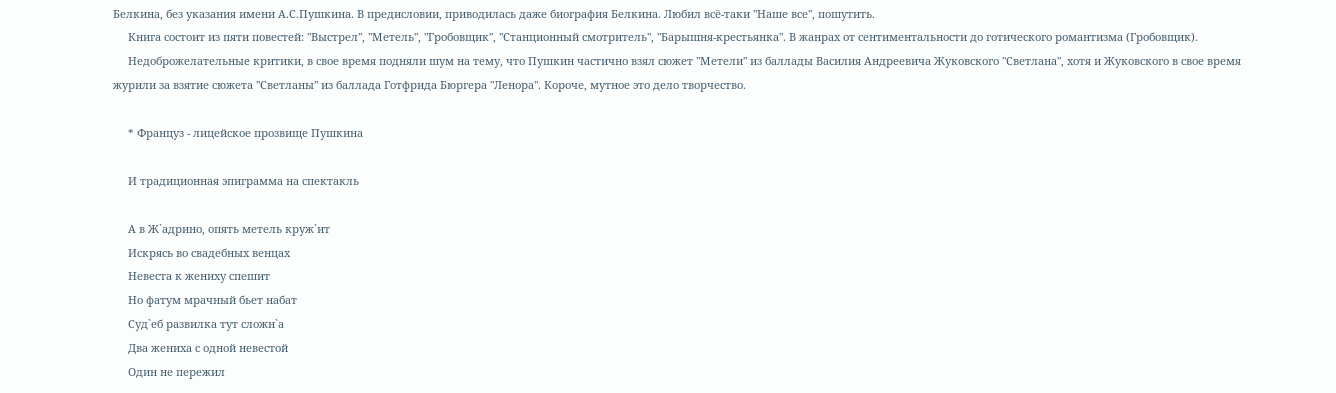Белкина, без указания имени А.С.Пушкина. В предисловии, приводилась даже биография Белкина. Любил всё-таки "Наше все", пошутить.
     Книга состоит из пяти повестей: "Выстрел", "Метель", "Гробовщик", "Станционный смотритель", "Барышня-крестьянка". В жанрах от сентиментальности до готического романтизма (Гробовщик).
     Недоброжелательные критики, в свое время подняли шум на тему, что Пушкин частично взял сюжет "Метели" из баллады Василия Андреевича Жуковского "Светлана", хотя и Жуковского в свое время журили за взятие сюжета "Светланы" из баллада Готфрида Бюргера "Ленора". Короче, мутное это дело творчество.

     * Француз - лицейское прозвище Пушкина

     И традиционная эпиграмма на спектакль

     А в Ж`адрино, опять метель круж`ит
     Искрясь во свадебных венцах
     Невеста к жениху спешит
     Но фатум мрачный бьет набат
     Суд`еб развилка тут сложн`а
     Два жениха с одной невестой
     Один не пережил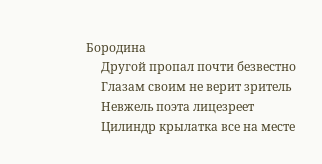Бородина
     Другой пропал почти безвестно
     Глазам своим не верит зритель
     Невжель поэта лицезреет
     Цилиндр крылатка все на месте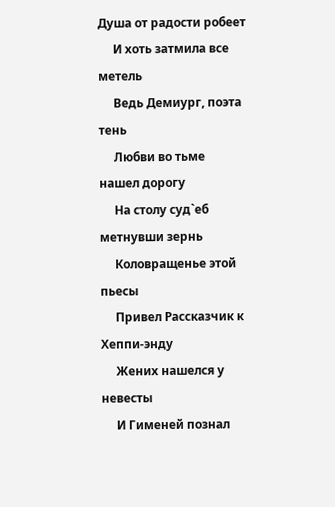Душа от радости робеет
     И хоть затмила все метель
     Ведь Демиург, поэта тень
     Любви во тьме нашел дорогу
     На столу суд`еб метнувши зернь
     Коловращенье этой пьесы
     Привел Рассказчик к Хеппи-энду
     Жених нашелся у невесты
     И Гименей познал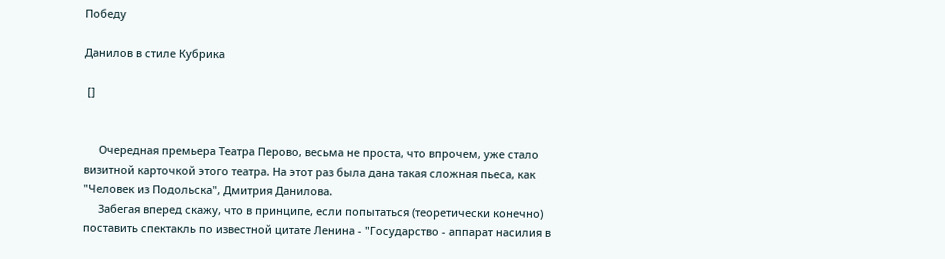Победу

Данилов в стиле Кубрика

 []


     Очередная премьера Театра Перово, весьма не проста, что впрочем, уже стало визитной карточкой этого театра. На этот раз была дана такая сложная пьеса, как "Человек из Подольска", Дмитрия Данилова.
     Забегая вперед скажу, что в принципе, если попытаться (теоретически конечно) поставить спектакль по известной цитате Ленина - "Государство - аппарат насилия в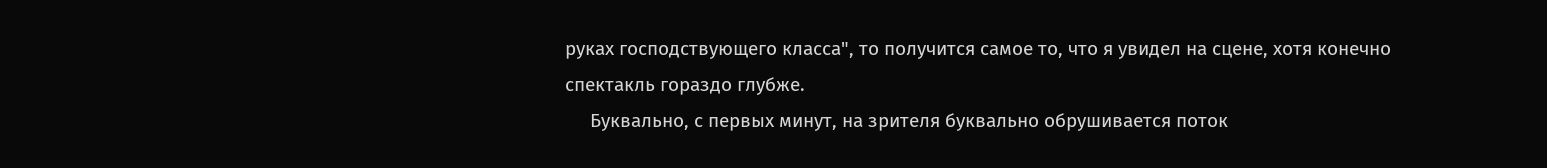руках господствующего класса", то получится самое то, что я увидел на сцене, хотя конечно спектакль гораздо глубже.
     Буквально, с первых минут, на зрителя буквально обрушивается поток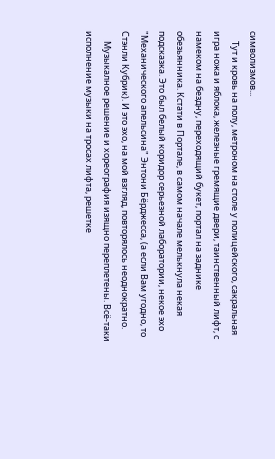символизмов...
     Тут и кровь на полу, метроном на столе у полицейского, сакральная игра ножа и яблока, железные гремящие двери, таинственный лифт, с намеком на бездну, переходящий букет, портал на заднике обезьянника. Кстати в Портале, в самом начале мелькнула некая подсказка. Это был белый коридор серьезной лаборатории, некое эхо "Механического апельсина" Энтони Бёрджесса, (а если Вам угодно, то Стэнли Кубрик). И это эхо, на мой взгляд, повторялось неоднократно.
     Музыкалное решение и хореография изящно переплетены. Всё-таки исполнение музыки на тросах лифта, решетке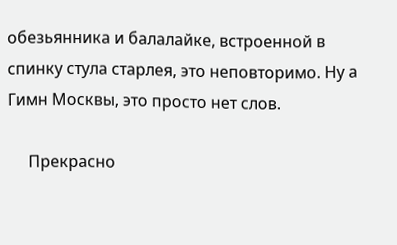обезьянника и балалайке, встроенной в спинку стула старлея, это неповторимо. Ну а Гимн Москвы, это просто нет слов.

     Прекрасно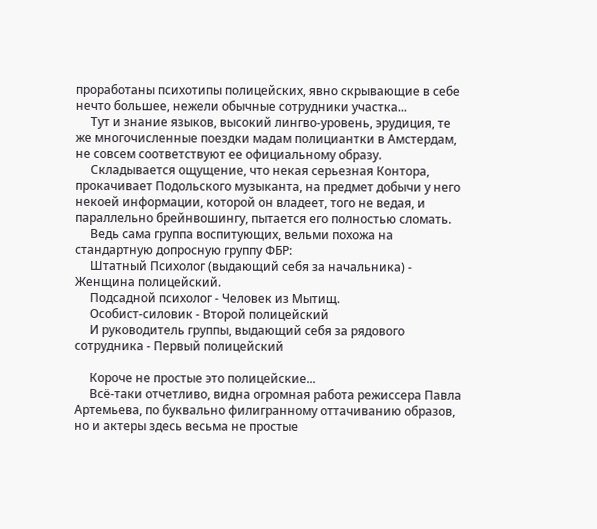проработаны психотипы полицейских, явно скрывающие в себе нечто большее, нежели обычные сотрудники участка...
     Тут и знание языков, высокий лингво-уровень, эрудиция, те же многочисленные поездки мадам полициантки в Амстердам, не совсем соответствуют ее официальному образу.
     Складывается ощущение, что некая серьезная Контора, прокачивает Подольского музыканта, на предмет добычи у него некоей информации, которой он владеет, того не ведая, и параллельно брейнвошингу, пытается его полностью сломать.
     Ведь сама группа воспитующих, вельми похожа на стандартную допросную группу ФБР:
     Штатный Психолог (выдающий себя за начальника) - Женщина полицейский.
     Подсадной психолог - Человек из Мытищ.
     Особист-силовик - Второй полицейский
     И руководитель группы, выдающий себя за рядового сотрудника - Первый полицейский

     Короче не простые это полицейские...
     Всё-таки отчетливо, видна огромная работа режиссера Павла Артемьева, по буквально филигранному оттачиванию образов, но и актеры здесь весьма не простые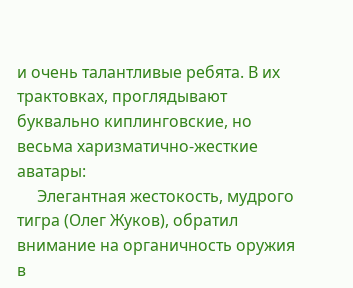и очень талантливые ребята. В их трактовках, проглядывают буквально киплинговские, но весьма харизматично-жесткие аватары:
     Элегантная жестокость, мудрого тигра (Олег Жуков), обратил внимание на органичность оружия в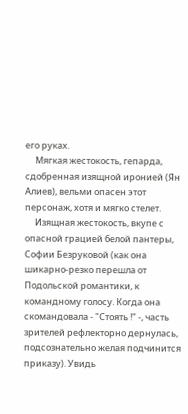его руках.
     Мягкая жестокость, гепарда, сдобренная изящной иронией (Ян Алиев), вельми опасен этот персонаж, хотя и мягко стелет.
     Изящная жестокость, вкупе с опасной грацией белой пантеры, Софии Безруковой (как она шикарно-резко перешла от Подольской романтики, к командному голосу. Когда она скомандовала - "Стоять !" -, часть зрителей рефлекторно дернулась, подсознательно желая подчинится приказу). Увидь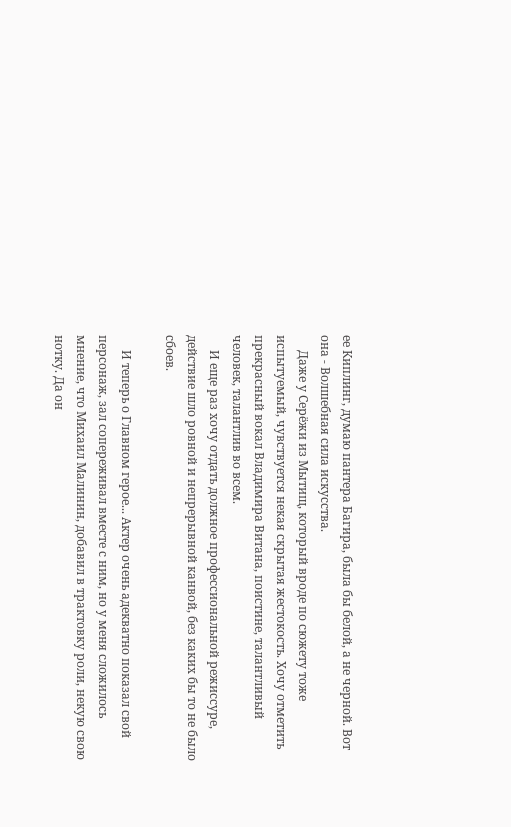ее Киплинг, думаю пантера Багира, была бы белой, а не черной. Вот она - Волшебная сила искусства.
     Даже у Серёжи из Мытищ, который вроде по сюжету тоже испытуемый, чувствуется некая скрытая жестокость. Хочу отметить прекрасный вокал Владимира Витана, поистине, талантливый человек, талантлив во всем.
     И еще раз хочу отдать должное профессиональной режиссуре, действие шло ровной и непрерывной канвой, без каких бы то не было сбоев.

     И теперь о Главном герое... Актер очень адекватно показал свой персонаж, зал сопереживал вместе с ним, но у меня сложилось мнение, что Михаил Малинин, добавил в трактовку роли, некую свою нотку. Да он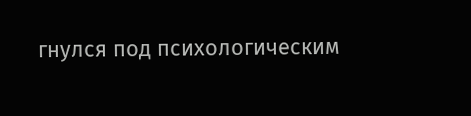гнулся под психологическим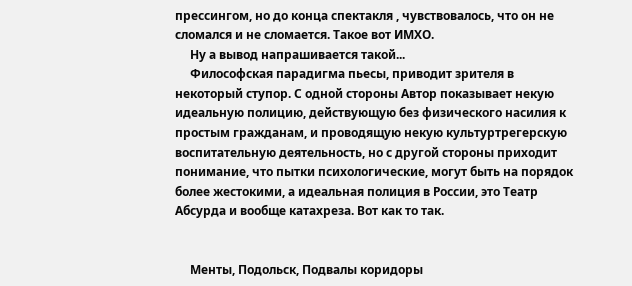прессингом, но до конца спектакля , чувствовалось, что он не сломался и не сломается. Такое вот ИМХО.
     Ну а вывод напрашивается такой...
     Философская парадигма пьесы, приводит зрителя в некоторый ступор. С одной стороны Автор показывает некую идеальную полицию, действующую без физического насилия к простым гражданам, и проводящую некую культуртрегерскую воспитательную деятельность, но с другой стороны приходит понимание, что пытки психологические, могут быть на порядок более жестокими, а идеальная полиция в России, это Театр Абсурда и вообще катахреза. Вот как то так.


     Менты, Подольск, Подвалы коридоры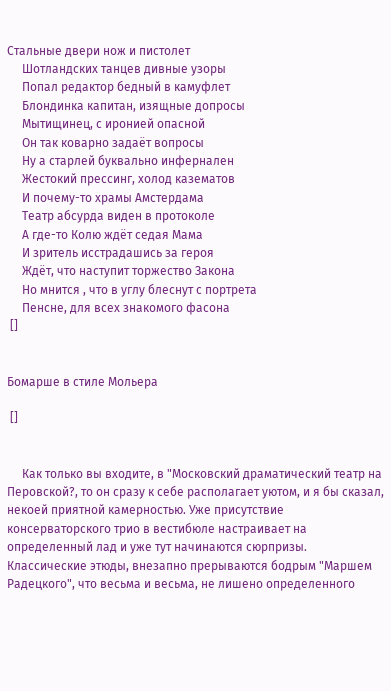Стальные двери нож и пистолет
     Шотландских танцев дивные узоры
     Попал редактор бедный в камуфлет
     Блондинка капитан, изящные допросы
     Мытищинец, с иронией опасной
     Он так коварно задаёт вопросы
     Ну а старлей буквально инфернален
     Жестокий прессинг, холод казематов
     И почему-то храмы Амстердама
     Театр абсурда виден в протоколе
     А где-то Колю ждёт седая Мама
     И зритель исстрадашись за героя
     Ждёт, что наступит торжество Закона
     Но мнится , что в углу блеснут с портрета
     Пенсне, для всех знакомого фасона
 []


Бомарше в стиле Мольера

 []


     Как только вы входите, в "Московский драматический театр на Перовской?, то он сразу к себе располагает уютом, и я бы сказал, некоей приятной камерностью. Уже присутствие консерваторского трио в вестибюле настраивает на определенный лад и уже тут начинаются сюрпризы. Классические этюды, внезапно прерываются бодрым "Маршем Радецкого", что весьма и весьма, не лишено определенного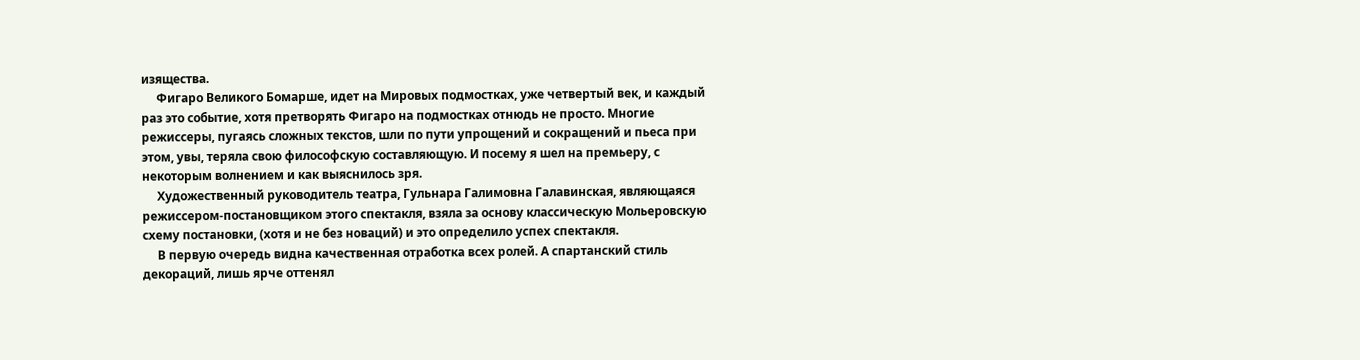изящества.
     Фигаро Великого Бомарше, идет на Мировых подмостках, уже четвертый век, и каждый раз это событие, хотя претворять Фигаро на подмостках отнюдь не просто. Многие режиссеры, пугаясь сложных текстов, шли по пути упрощений и сокращений и пьеса при этом, увы, теряла свою философскую составляющую. И посему я шел на премьеру, с некоторым волнением и как выяснилось зря.
     Художественный руководитель театра, Гульнара Галимовна Галавинская, являющаяся режиссером-постановщиком этого спектакля, взяла за основу классическую Мольеровскую схему постановки, (хотя и не без новаций) и это определило успех спектакля.
     В первую очередь видна качественная отработка всех ролей. А спартанский стиль декораций, лишь ярче оттенял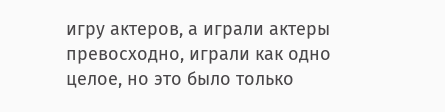игру актеров, а играли актеры превосходно, играли как одно целое, но это было только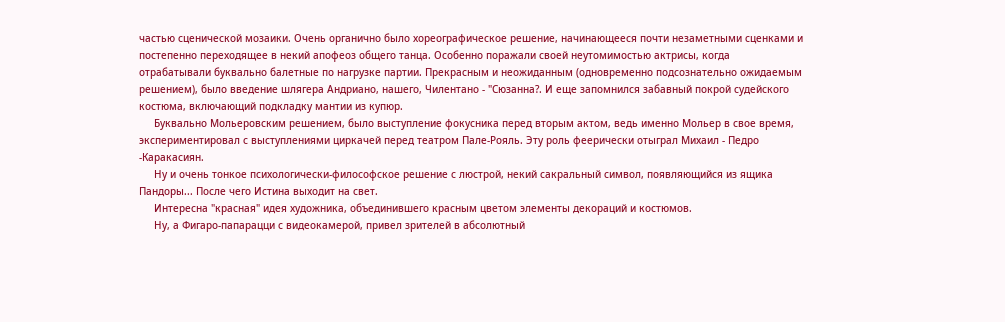частью сценической мозаики. Очень органично было хореографическое решение, начинающееся почти незаметными сценками и постепенно переходящее в некий апофеоз общего танца. Особенно поражали своей неутомимостью актрисы, когда отрабатывали буквально балетные по нагрузке партии. Прекрасным и неожиданным (одновременно подсознательно ожидаемым решением), было введение шлягера Андриано, нашего, Чилентано - "Сюзанна?. И еще запомнился забавный покрой судейского костюма, включающий подкладку мантии из купюр.
     Буквально Мольеровским решением, было выступление фокусника перед вторым актом, ведь именно Мольер в свое время, экспериментировал с выступлениями циркачей перед театром Пале-Рояль. Эту роль феерически отыграл Михаил - Педро -Каракасиян.
     Ну и очень тонкое психологически-философское решение с люстрой, некий сакральный символ, появляющийся из ящика Пандоры... После чего Истина выходит на свет.
     Интересна "красная" идея художника, объединившего красным цветом элементы декораций и костюмов.
     Ну, а Фигаро-папарацци с видеокамерой, привел зрителей в абсолютный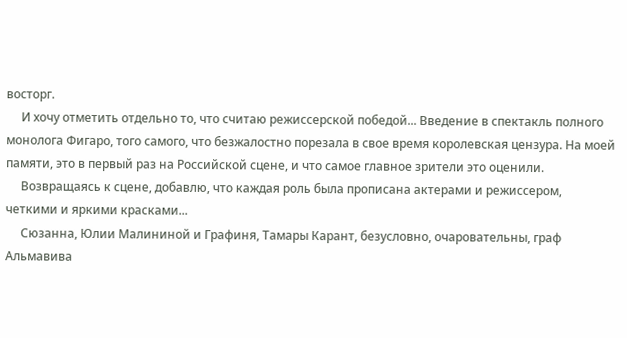восторг.
     И хочу отметить отдельно то, что считаю режиссерской победой... Введение в спектакль полного монолога Фигаро, того самого, что безжалостно порезала в свое время королевская цензура. На моей памяти, это в первый раз на Российской сцене, и что самое главное зрители это оценили.
     Возвращаясь к сцене, добавлю, что каждая роль была прописана актерами и режиссером, четкими и яркими красками...
     Сюзанна, Юлии Малининой и Графиня, Тамары Карант, безусловно, очаровательны, граф Альмавива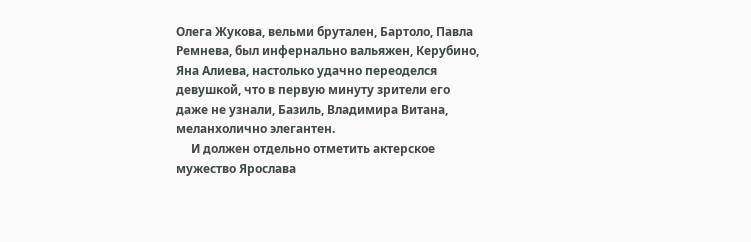Олега Жукова, вельми брутален, Бартоло, Павла Ремнева, был инфернально вальяжен, Керубино, Яна Алиева, настолько удачно переоделся девушкой, что в первую минуту зрители его даже не узнали, Базиль, Владимира Витана, меланхолично элегантен.
     И должен отдельно отметить актерское мужество Ярослава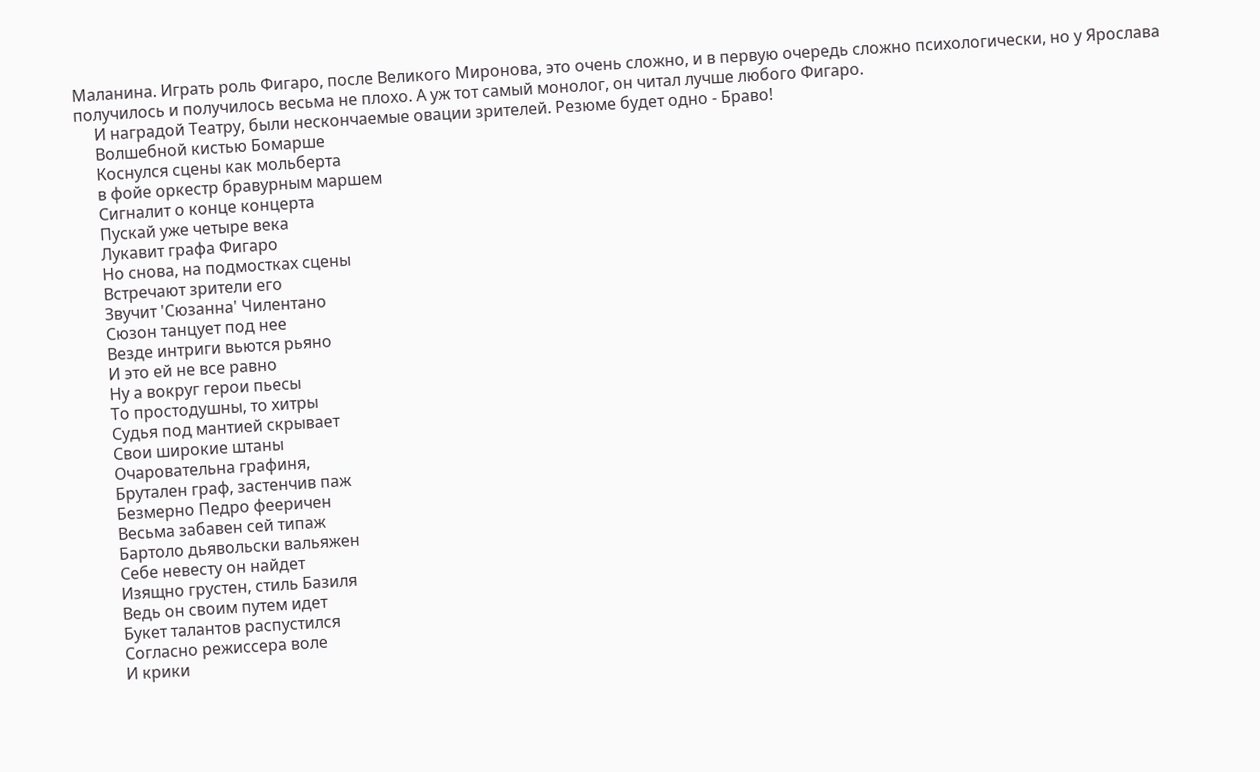Маланина. Играть роль Фигаро, после Великого Миронова, это очень сложно, и в первую очередь сложно психологически, но у Ярослава получилось и получилось весьма не плохо. А уж тот самый монолог, он читал лучше любого Фигаро.
     И наградой Театру, были нескончаемые овации зрителей. Резюме будет одно - Браво!
     Волшебной кистью Бомарше
     Коснулся сцены как мольберта
     в фойе оркестр бравурным маршем
     Сигналит о конце концерта
     Пускай уже четыре века
     Лукавит графа Фигаро
     Но снова, на подмостках сцены
     Встречают зрители его
     Звучит 'Сюзанна' Чилентано
     Сюзон танцует под нее
     Везде интриги вьются рьяно
     И это ей не все равно
     Ну а вокруг герои пьесы
     То простодушны, то хитры
     Судья под мантией скрывает
     Свои широкие штаны
     Очаровательна графиня,
     Брутален граф, застенчив паж
     Безмерно Педро фееричен
     Весьма забавен сей типаж
     Бартоло дьявольски вальяжен
     Себе невесту он найдет
     Изящно грустен, стиль Базиля
     Ведь он своим путем идет
     Букет талантов распустился
     Согласно режиссера воле
     И крики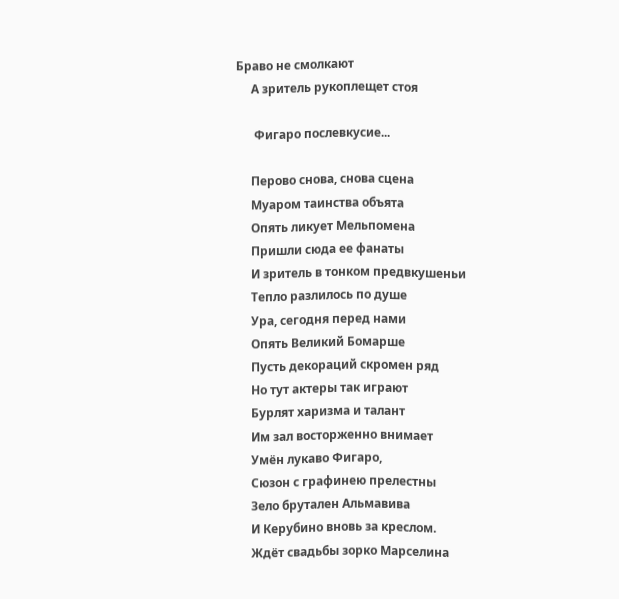Браво не смолкают
     А зритель рукоплещет стоя

      Фигаро послевкусие...

     Перово снова, снова сцена
     Муаром таинства объята
     Опять ликует Мельпомена
     Пришли сюда ее фанаты
     И зритель в тонком предвкушеньи
     Тепло разлилось по душе
     Ура, сегодня перед нами
     Опять Великий Бомарше
     Пусть декораций скромен ряд
     Но тут актеры так играют
     Бурлят харизма и талант
     Им зал восторженно внимает
     Умён лукаво Фигаро,
     Сюзон с графинею прелестны
     Зело брутален Альмавива
     И Керубино вновь за креслом.
     Ждёт свадьбы зорко Марселина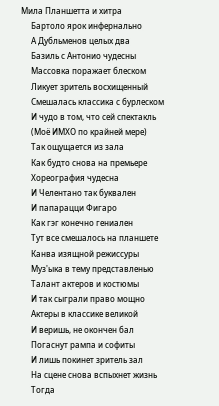Мила Планшетта и хитра
     Бартоло ярок инфернально
     А Дубльменов целых два
     Базиль с Антонио чудесны
     Массовка поражает блеском
     Ликует зритель восхищенный
     Смешалась классика с бурлеском
     И чудо в том, что сей спектакль
     (Моё ИМХО по крайней мере)
     Так ощущается из зала
     Как будто снова на премьере
     Хореография чудесна
     И Челентано так буквален
     И папарацци Фигаро
     Как гэг конечно гениален
     Тут все смешалось на планшете
     Канва изящной режиссуры
     Муз'ыка в тему представленью
     Талант актеров и костюмы
     И так сыграли право мощно
     Актеры в классике великой
     И веришь, не окончен бал
     Погаснут рампа и софиты
     И лишь покинет зритель зал
     На сцене снова вспыхнет жизнь
     Тогда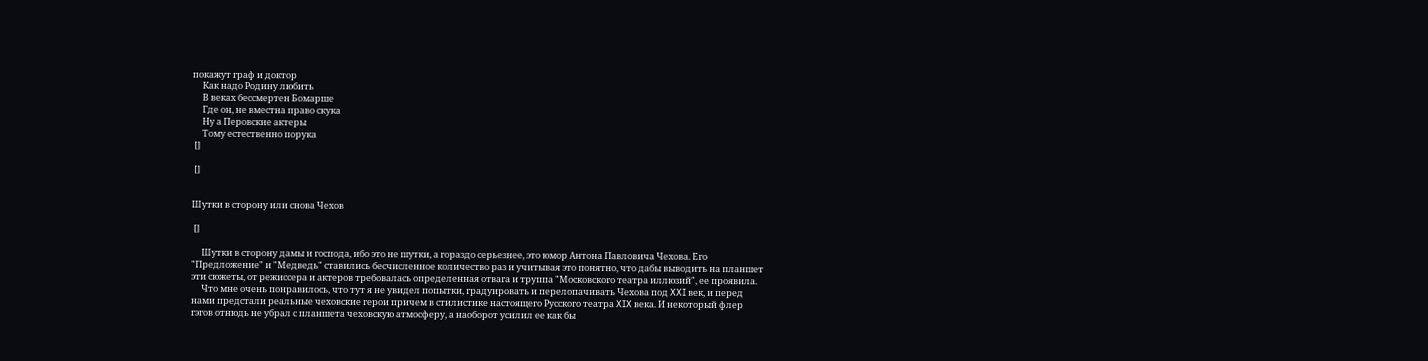покажут граф и доктор
     Как надо Родину любить
     В веках бессмертен Бомарше
     Где он, не вместна право скука
     Ну а Перовские актеры
     Тому естественно порука
 []

 []


Шутки в сторону или снова Чехов

 []

     Шутки в сторону дамы и господа, ибо это не шутки, а гораздо серьезнее, это юмор Антона Павловича Чехова. Его "Предложение" и "Медведь" ставились бесчисленное количество раз и учитывая это понятно, что дабы выводить на планшет эти сюжеты, от режиссера и актеров требовалась определенная отвага и труппа "Московского театра иллюзий", ее проявила.
     Что мне очень понравилось, что тут я не увидел попытки, градуировать и перелопачивать Чехова под XXI век, и перед нами предстали реальные чеховские герои причем в стилистике настоящего Русского театра XIX века. И некоторый флер гэгов отнюдь не убрал с планшета чеховскую атмосферу, а наоборот усилил ее как бы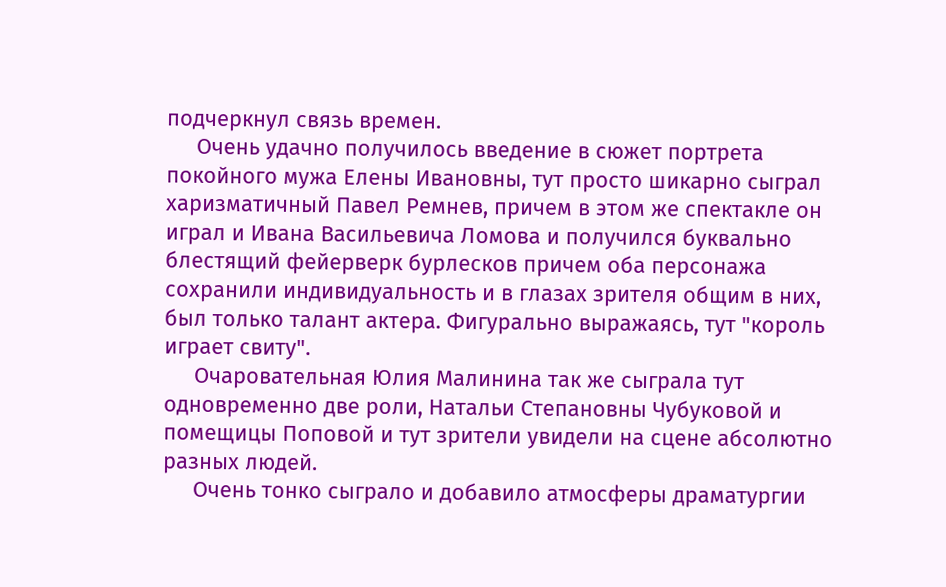подчеркнул связь времен.
     Очень удачно получилось введение в сюжет портрета покойного мужа Елены Ивановны, тут просто шикарно сыграл харизматичный Павел Ремнев, причем в этом же спектакле он играл и Ивана Васильевича Ломова и получился буквально блестящий фейерверк бурлесков причем оба персонажа сохранили индивидуальность и в глазах зрителя общим в них, был только талант актера. Фигурально выражаясь, тут "король играет свиту".
     Очаровательная Юлия Малинина так же сыграла тут одновременно две роли, Натальи Степановны Чубуковой и помещицы Поповой и тут зрители увидели на сцене абсолютно разных людей.
     Очень тонко сыграло и добавило атмосферы драматургии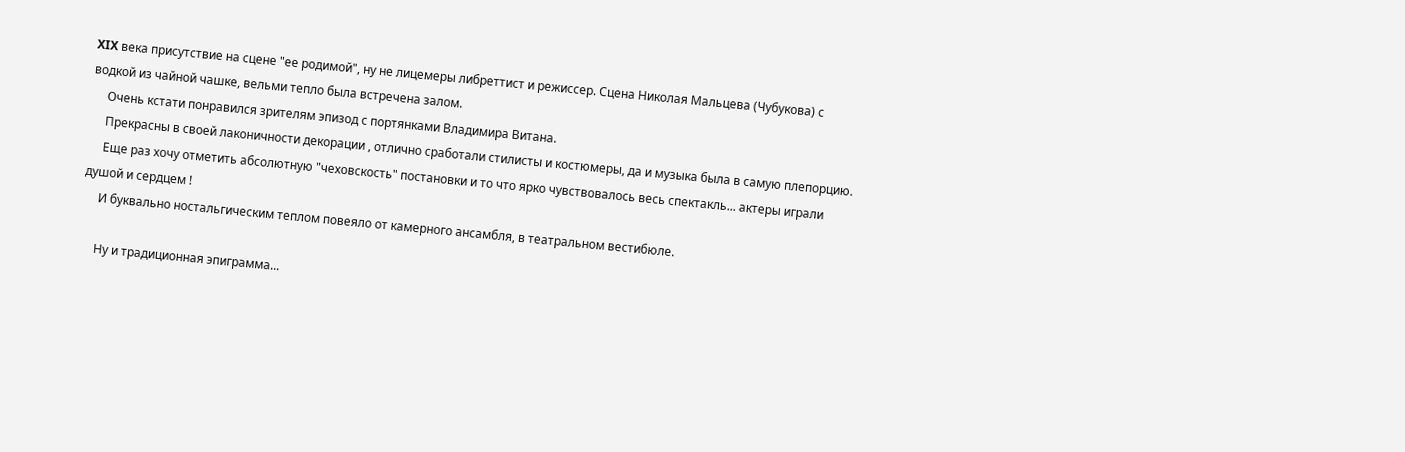XIX века присутствие на сцене "ее родимой", ну не лицемеры либреттист и режиссер. Сцена Николая Мальцева (Чубукова) с водкой из чайной чашке, вельми тепло была встречена залом.
     Очень кстати понравился зрителям эпизод с портянками Владимира Витана.
     Прекрасны в своей лаконичности декорации , отлично сработали стилисты и костюмеры, да и музыка была в самую плепорцию.
     Еще раз хочу отметить абсолютную "чеховскость" постановки и то что ярко чувствовалось весь спектакль... актеры играли душой и сердцем !
     И буквально ностальгическим теплом повеяло от камерного ансамбля, в театральном вестибюле.

     Ну и традиционная эпиграмма...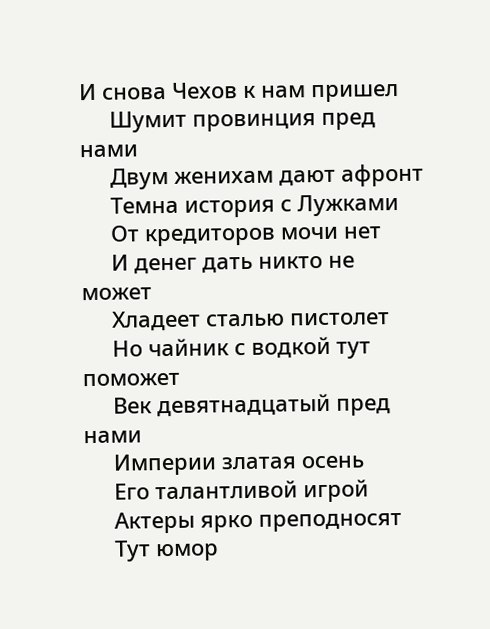И снова Чехов к нам пришел
     Шумит провинция пред нами
     Двум женихам дают афронт
     Темна история с Лужками
     От кредиторов мочи нет
     И денег дать никто не может
     Хладеет сталью пистолет
     Но чайник с водкой тут поможет
     Век девятнадцатый пред нами
     Империи златая осень
     Его талантливой игрой
     Актеры ярко преподносят
     Тут юмор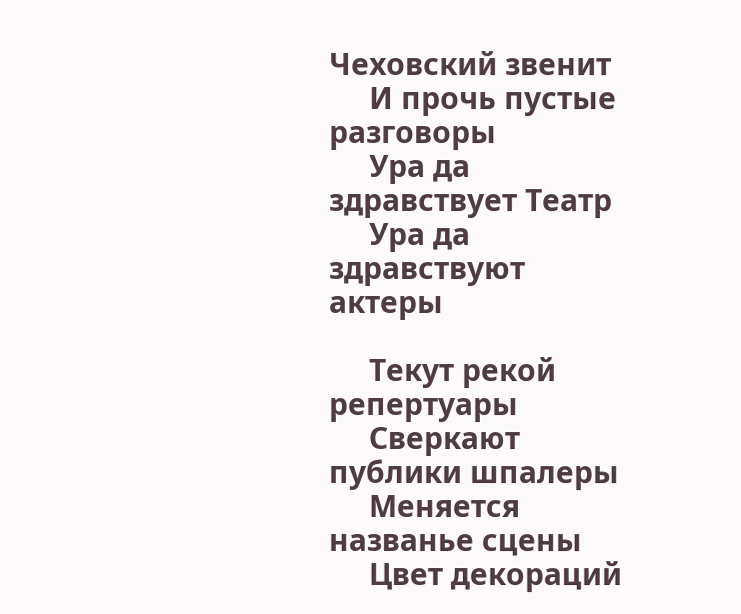Чеховский звенит
     И прочь пустые разговоры
     Ура да здравствует Театр
     Ура да здравствуют актеры

     Текут рекой репертуары
     Сверкают публики шпалеры
     Меняется названье сцены
     Цвет декораций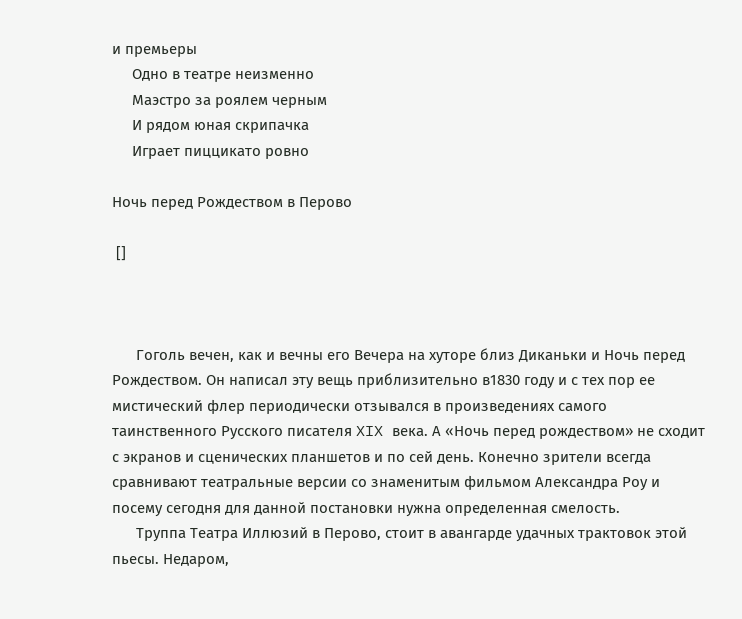и премьеры
     Одно в театре неизменно
     Маэстро за роялем черным
     И рядом юная скрипачка
     Играет пиццикато ровно

Ночь перед Рождеством в Перово

 []



      Гоголь вечен, как и вечны его Вечера на хуторе близ Диканьки и Ночь перед Рождеством. Он написал эту вещь приблизительно в1830 году и с тех пор ее мистический флер периодически отзывался в произведениях самого таинственного Русского писателя XIX века. А «Ночь перед рождеством» не сходит с экранов и сценических планшетов и по сей день. Конечно зрители всегда сравнивают театральные версии со знаменитым фильмом Александра Роу и посему сегодня для данной постановки нужна определенная смелость.
      Труппа Театра Иллюзий в Перово, стоит в авангарде удачных трактовок этой пьесы. Недаром,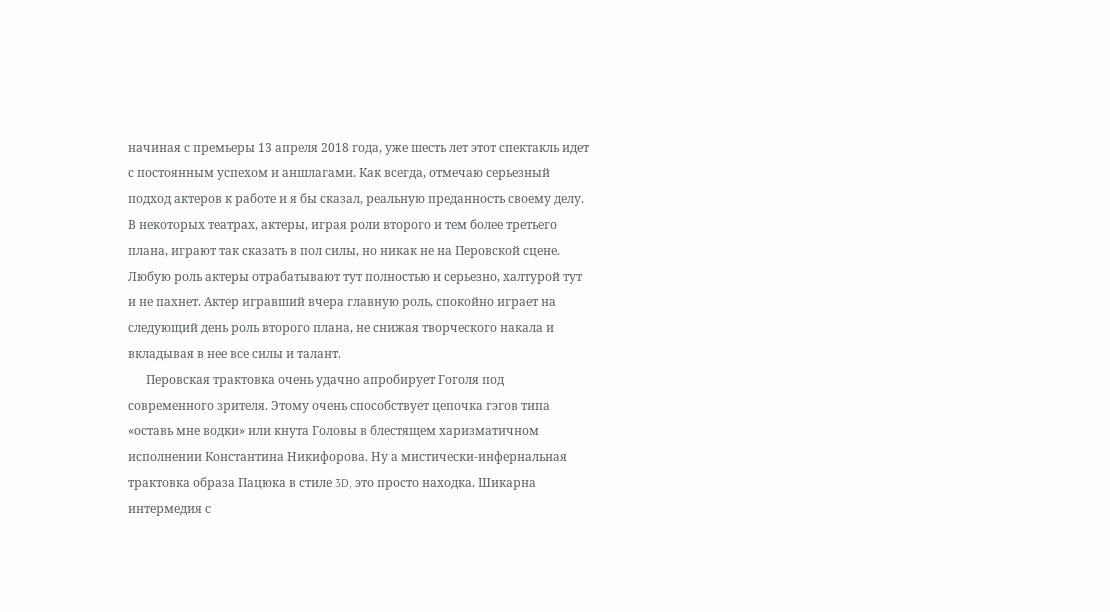начиная с премьеры 13 апреля 2018 года, уже шесть лет этот спектакль идет с постоянным успехом и аншлагами. Как всегда, отмечаю серьезный подход актеров к работе и я бы сказал, реальную преданность своему делу. В некоторых театрах, актеры, играя роли второго и тем более третьего плана, играют так сказать в пол силы, но никак не на Перовской сцене. Любую роль актеры отрабатывают тут полностью и серьезно, халтурой тут и не пахнет. Актер игравший вчера главную роль, спокойно играет на следующий день роль второго плана, не снижая творческого накала и вкладывая в нее все силы и талант.
      Перовская трактовка очень удачно апробирует Гоголя под современного зрителя. Этому очень способствует цепочка гэгов типа «оставь мне водки» или кнута Головы в блестящем харизматичном исполнении Константина Никифорова. Ну а мистически-инфернальная трактовка образа Пацюка в стиле 3D, это просто находка. Шикарна интермедия с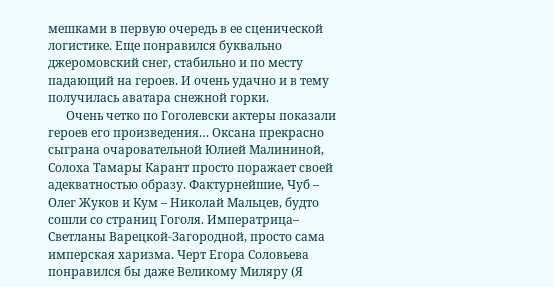мешками в первую очередь в ее сценической логистике. Еще понравился буквально джеромовский снег, стабильно и по месту падающий на героев. И очень удачно и в тему получилась аватара снежной горки.
      Очень четко по Гоголевски актеры показали героев его произведения… Оксана прекрасно сыграна очаровательной Юлией Малининой, Солоха Тамары Карант просто поражает своей адекватностью образу. Фактурнейшие, Чуб – Олег Жуков и Кум – Николай Мальцев, будто сошли со страниц Гоголя. Императрица– Светланы Варецкой-Загородной, просто сама имперская харизма. Черт Егора Соловьева понравился бы даже Великому Миляру (Я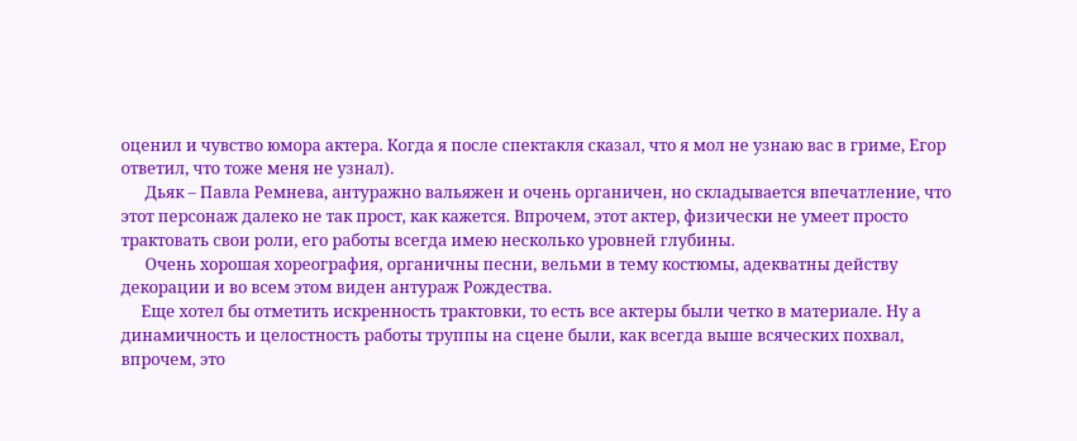оценил и чувство юмора актера. Когда я после спектакля сказал, что я мол не узнаю вас в гриме, Егор ответил, что тоже меня не узнал).
      Дьяк – Павла Ремнева, антуражно вальяжен и очень органичен, но складывается впечатление, что этот персонаж далеко не так прост, как кажется. Впрочем, этот актер, физически не умеет просто трактовать свои роли, его работы всегда имею несколько уровней глубины.
      Очень хорошая хореография, органичны песни, вельми в тему костюмы, адекватны действу декорации и во всем этом виден антураж Рождества.
     Еще хотел бы отметить искренность трактовки, то есть все актеры были четко в материале. Ну а динамичность и целостность работы труппы на сцене были, как всегда выше всяческих похвал, впрочем, это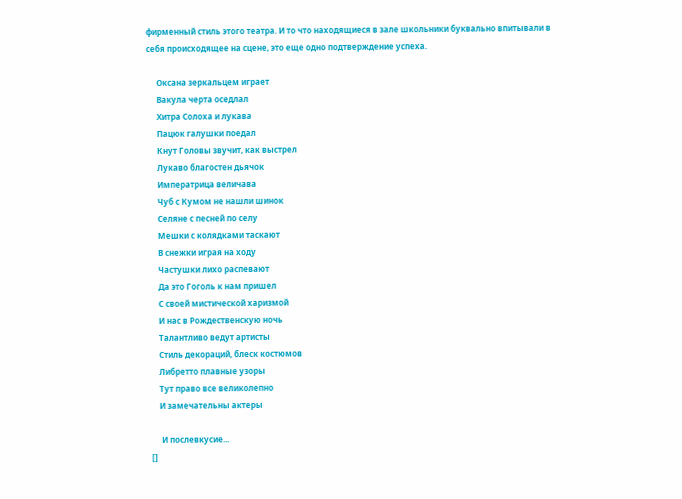фирменный стиль этого театра. И то что находящиеся в зале школьники буквально впитывали в себя происходящее на сцене, это еще одно подтверждение успеха.

     Оксана зеркальцем играет
     Вакула черта оседлал
     Хитра Солоха и лукава
     Пацюк галушки поедал
     Кнут Головы звучит, как выстрел
     Лукаво благостен дьячок
     Императрица величава
     Чуб с Кумом не нашли шинок
     Селяне с песней по селу
     Мешки с колядками таскают
     В снежки играя на ходу
     Частушки лихо распевают
     Да это Гоголь к нам пришел
     С своей мистической харизмой
     И нас в Рождественскую ночь
     Талантливо ведут артисты
     Стиль декораций, блеск костюмов
     Либретто плавные узоры
     Тут право все великолепно
     И замечательны актеры

      И послевкусие...
 []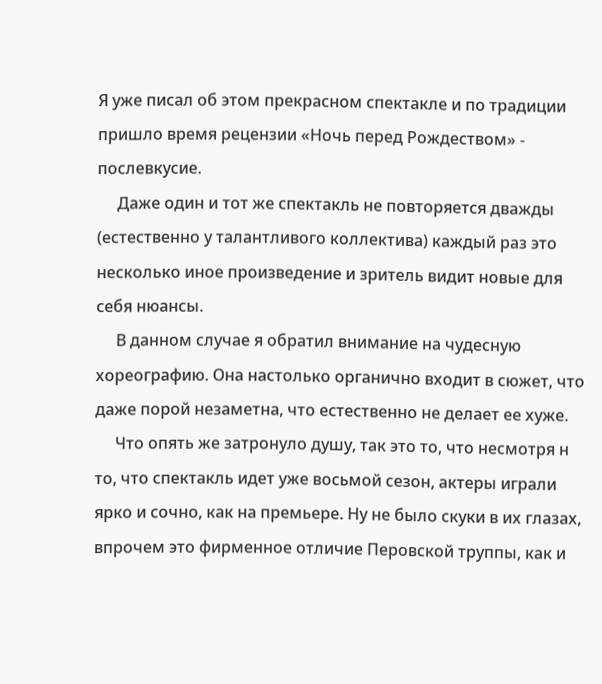Я уже писал об этом прекрасном спектакле и по традиции пришло время рецензии «Ночь перед Рождеством» - послевкусие.
     Даже один и тот же спектакль не повторяется дважды (естественно у талантливого коллектива) каждый раз это несколько иное произведение и зритель видит новые для себя нюансы.
     В данном случае я обратил внимание на чудесную хореографию. Она настолько органично входит в сюжет, что даже порой незаметна, что естественно не делает ее хуже.
     Что опять же затронуло душу, так это то, что несмотря н то, что спектакль идет уже восьмой сезон, актеры играли ярко и сочно, как на премьере. Ну не было скуки в их глазах, впрочем это фирменное отличие Перовской труппы, как и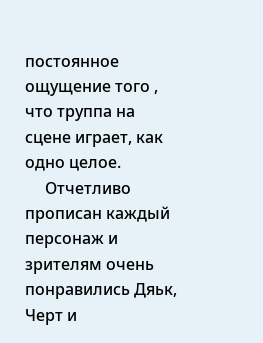постоянное ощущение того , что труппа на сцене играет, как одно целое.
     Отчетливо прописан каждый персонаж и зрителям очень понравились Дяьк, Черт и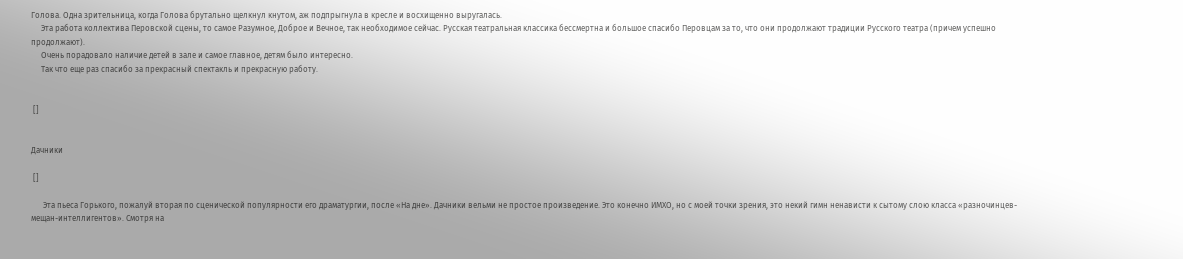Голова. Одна зрительница, когда Голова брутально щелкнул кнутом, аж подпрыгнула в кресле и восхищенно выругалась.
     Эта работа коллектива Перовской сцены, то самое Разумное, Доброе и Вечное, так необходимое сейчас. Русская театральная классика бессмертна и большое спасибо Перовцам за то, что они продолжают традиции Русского театра (причем успешно продолжают).
     Очень порадовало наличие детей в зале и самое главное, детям было интересно.
     Так что еще раз спасибо за прекрасный спектакль и прекрасную работу.


 []


Дачники

 []

      Эта пьеса Горького, пожалуй вторая по сценической популярности его драматургии, после «На дне». Дачники вельми не простое произведение. Это конечно ИМХО, но с моей точки зрения, это некий гимн ненависти к сытому слою класса «разночинцев-мещан-интеллигентов». Смотря на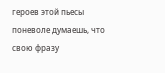героев этой пьесы поневоле думаешь, что свою фразу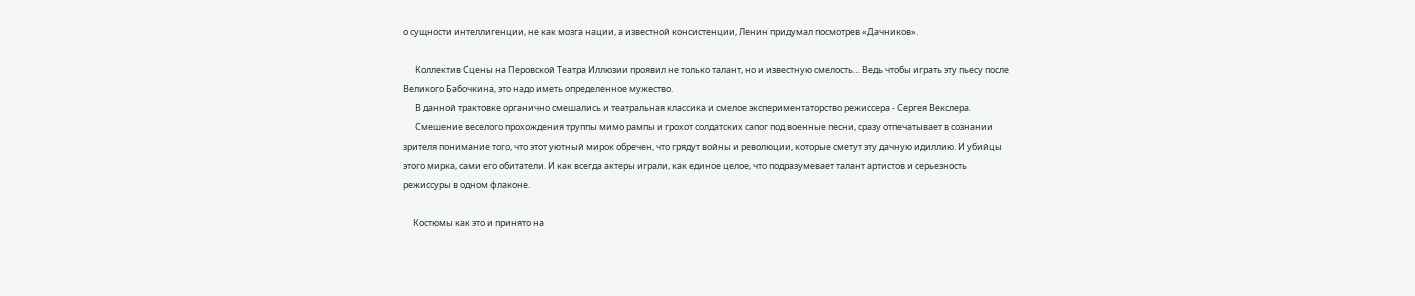о сущности интеллигенции, не как мозга нации, а известной консистенции, Ленин придумал посмотрев «Дачников».

      Коллектив Сцены на Перовской Театра Иллюзии проявил не только талант, но и известную смелость… Ведь чтобы играть эту пьесу после Великого Бабочкина, это надо иметь определенное мужество.
      В данной трактовке органично смешались и театральная классика и смелое экспериментаторство режиссера - Сергея Векслера.
      Смешение веселого прохождения труппы мимо рампы и грохот солдатских сапог под военные песни, сразу отпечатывает в сознании зрителя понимание того, что этот уютный мирок обречен, что грядут войны и революции, которые сметут эту дачную идиллию. И убийцы этого мирка, сами его обитатели. И как всегда актеры играли, как единое целое, что подразумевает талант артистов и серьезность режиссуры в одном флаконе.

     Костюмы как это и принято на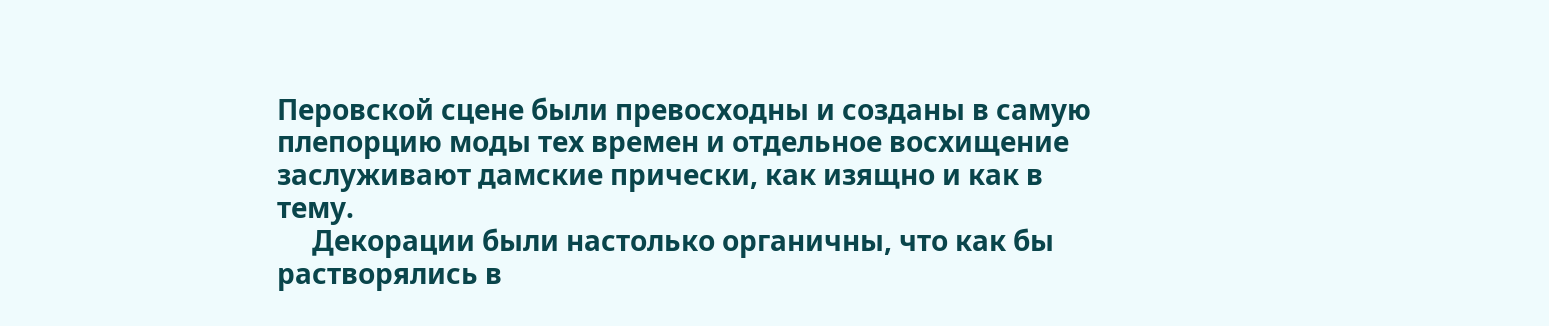Перовской сцене были превосходны и созданы в самую плепорцию моды тех времен и отдельное восхищение заслуживают дамские прически, как изящно и как в тему.
     Декорации были настолько органичны, что как бы растворялись в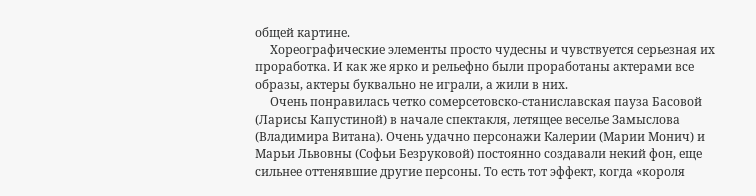общей картине.
     Хореографические элементы просто чудесны и чувствуется серьезная их проработка. И как же ярко и рельефно были проработаны актерами все образы, актеры буквально не играли, а жили в них.
     Очень понравилась четко сомерсетовско-станиславская пауза Басовой (Ларисы Капустиной) в начале спектакля, летящее веселье Замыслова (Владимира Витана). Очень удачно персонажи Калерии (Марии Монич) и Марьи Львовны (Софьи Безруковой) постоянно создавали некий фон, еще сильнее оттенявшие другие персоны. То есть тот эффект, когда «короля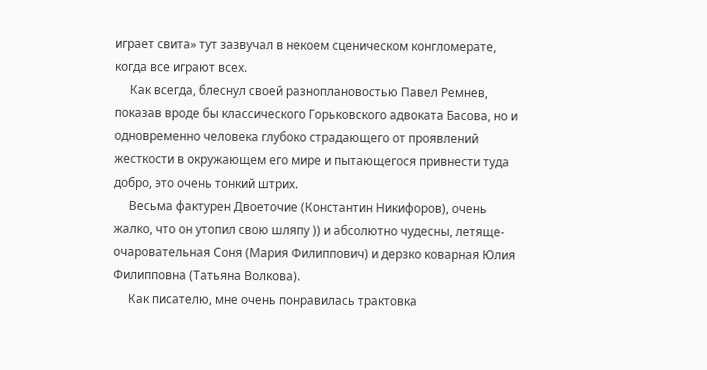играет свита» тут зазвучал в некоем сценическом конгломерате, когда все играют всех.
     Как всегда, блеснул своей разноплановостью Павел Ремнев, показав вроде бы классического Горьковского адвоката Басова, но и одновременно человека глубоко страдающего от проявлений жесткости в окружающем его мире и пытающегося привнести туда добро, это очень тонкий штрих.
     Весьма фактурен Двоеточие (Константин Никифоров), очень жалко, что он утопил свою шляпу )) и абсолютно чудесны, летяще-очаровательная Соня (Мария Филиппович) и дерзко коварная Юлия Филипповна (Татьяна Волкова).
     Как писателю, мне очень понравилась трактовка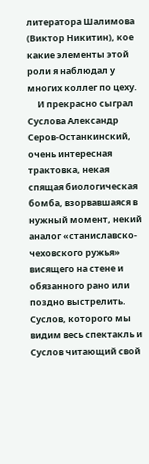литератора Шалимова (Виктор Никитин), кое какие элементы этой роли я наблюдал у многих коллег по цеху.
     И прекрасно сыграл Суслова Александр Серов-Останкинский, очень интересная трактовка, некая спящая биологическая бомба, взорвавшаяся в нужный момент, некий аналог «станиславско-чеховского ружья» висящего на стене и обязанного рано или поздно выстрелить. Суслов, которого мы видим весь спектакль и Суслов читающий свой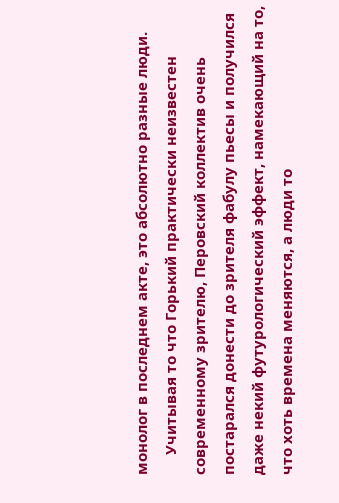монолог в последнем акте, это абсолютно разные люди.
     Учитывая то что Горький практически неизвестен современному зрителю, Перовский коллектив очень постарался донести до зрителя фабулу пьесы и получился даже некий футурологический эффект, намекающий на то, что хоть времена меняются, а люди то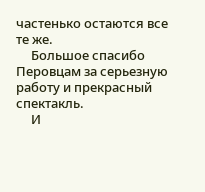частенько остаются все те же.
     Большое спасибо Перовцам за серьезную работу и прекрасный спектакль.
     И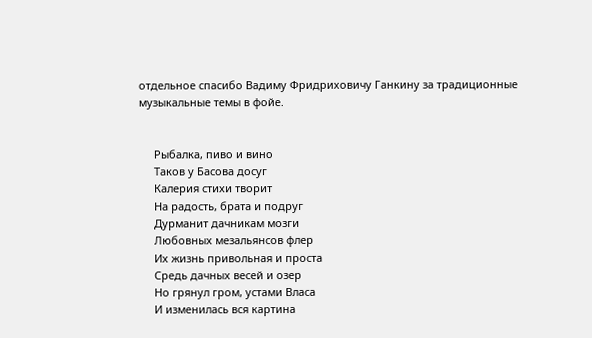отдельное спасибо Вадиму Фридриховичу Ганкину за традиционные музыкальные темы в фойе.


     Рыбалка, пиво и вино
     Таков у Басова досуг
     Калерия стихи творит
     На радость, брата и подруг
     Дурманит дачникам мозги
     Любовных мезальянсов флер
     Их жизнь привольная и проста
     Средь дачных весей и озер
     Но грянул гром, устами Власа
     И изменилась вся картина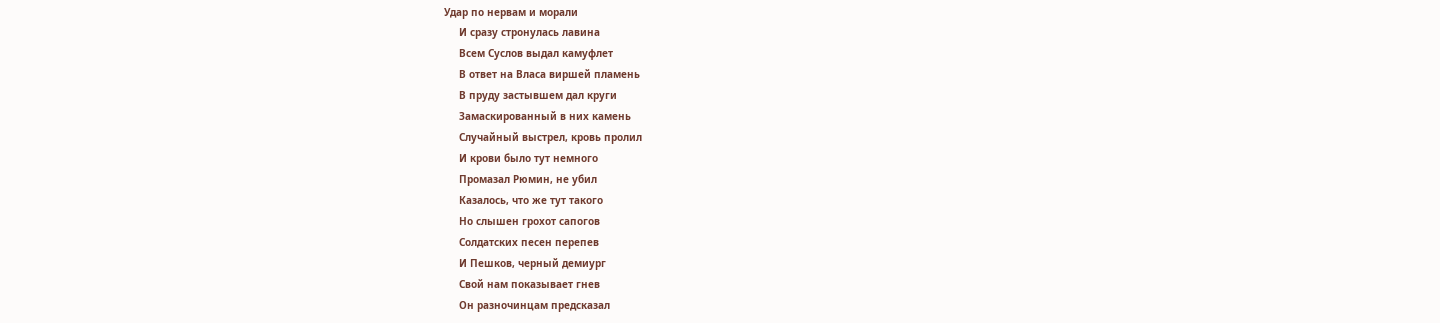Удар по нервам и морали
     И сразу стронулась лавина
     Всем Суслов выдал камуфлет
     В ответ на Власа виршей пламень
     В пруду застывшем дал круги
     Замаскированный в них камень
     Случайный выстрел, кровь пролил
     И крови было тут немного
     Промазал Рюмин, не убил
     Казалось, что же тут такого
     Но слышен грохот сапогов
     Солдатских песен перепев
     И Пешков, черный демиург
     Свой нам показывает гнев
     Он разночинцам предсказал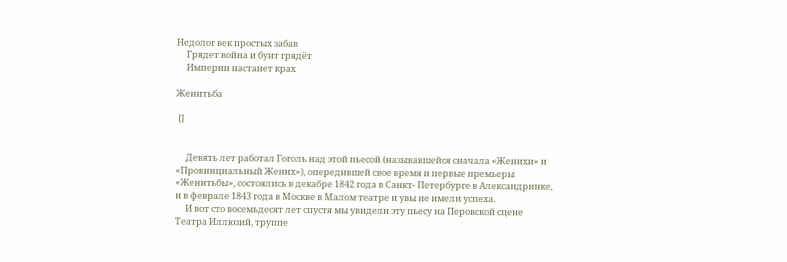Недолог век простых забав
     Грядет война и бунт грядёт
     Империи настанет крах

Женитьба

 []


     Девять лет работал Гоголь над этой пьесой (называвшейся сначала «Женихи» и «Провинциальный Жених»), опередившей свое время и первые премьеры «Женитьбы», состоялись в декабре 1842 года в Санкт- Петербурге в Александринке, и в феврале 1843 года в Москве в Малом театре и увы не имели успеха.
     И вот сто восемьдесят лет спустя мы увидели эту пьесу на Перовской сцене Театра Иллюзий, труппе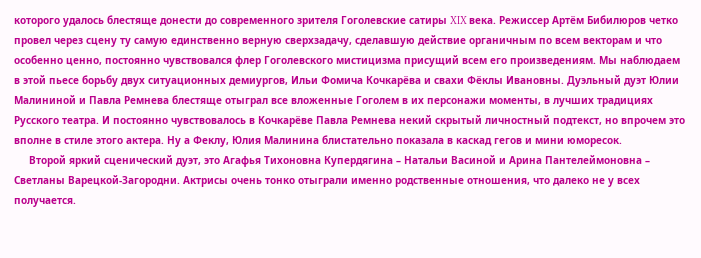которого удалось блестяще донести до современного зрителя Гоголевские сатиры XIX века. Режиссер Артём Бибилюров четко провел через сцену ту самую единственно верную сверхзадачу, сделавшую действие органичным по всем векторам и что особенно ценно, постоянно чувствовался флер Гоголевского мистицизма присущий всем его произведениям. Мы наблюдаем в этой пьесе борьбу двух ситуационных демиургов, Ильи Фомича Кочкарёва и свахи Фёклы Ивановны. Дуэльный дуэт Юлии Малининой и Павла Ремнева блестяще отыграл все вложенные Гоголем в их персонажи моменты, в лучших традициях Русского театра. И постоянно чувствовалось в Кочкарёве Павла Ремнева некий скрытый личностный подтекст, но впрочем это вполне в стиле этого актера. Ну а Феклу, Юлия Малинина блистательно показала в каскад гегов и мини юморесок.
     Второй яркий сценический дуэт, это Агафья Тихоновна Купердягина – Натальи Васиной и Арина Пантелеймоновна – Светланы Варецкой-Загородни. Актрисы очень тонко отыграли именно родственные отношения, что далеко не у всех получается.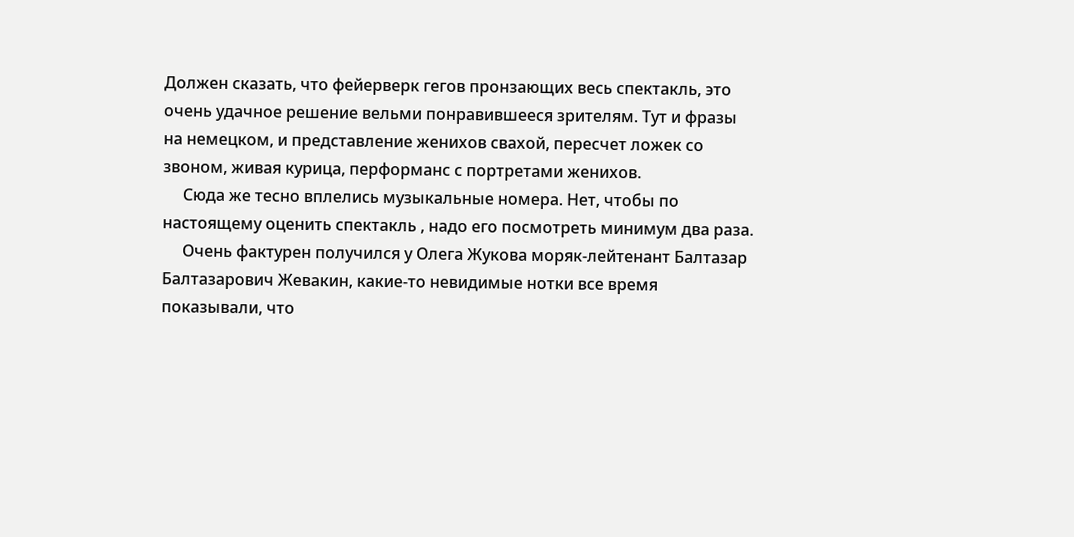Должен сказать, что фейерверк гегов пронзающих весь спектакль, это очень удачное решение вельми понравившееся зрителям. Тут и фразы на немецком, и представление женихов свахой, пересчет ложек со звоном, живая курица, перформанс с портретами женихов.
     Сюда же тесно вплелись музыкальные номера. Нет, чтобы по настоящему оценить спектакль , надо его посмотреть минимум два раза.
     Очень фактурен получился у Олега Жукова моряк-лейтенант Балтазар Балтазарович Жевакин, какие-то невидимые нотки все время показывали, что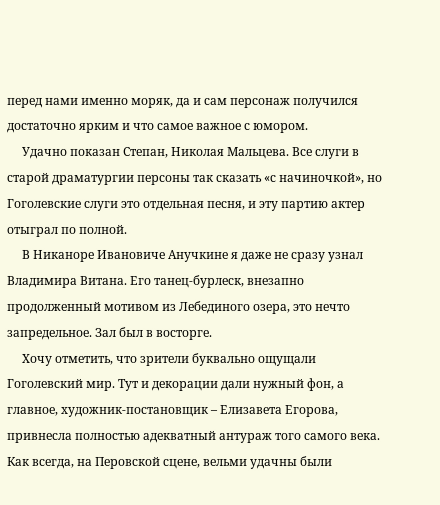перед нами именно моряк, да и сам персонаж получился достаточно ярким и что самое важное с юмором.
     Удачно показан Степан, Николая Мальцева. Все слуги в старой драматургии персоны так сказать «с начиночкой», но Гоголевские слуги это отдельная песня, и эту партию актер отыграл по полной.
     В Никаноре Ивановиче Анучкине я даже не сразу узнал Владимира Витана. Его танец-бурлеск, внезапно продолженный мотивом из Лебединого озера, это нечто запредельное. Зал был в восторге.
     Хочу отметить, что зрители буквально ощущали Гоголевский мир. Тут и декорации дали нужный фон, а главное, художник-постановщик – Елизавета Егорова, привнесла полностью адекватный антураж того самого века. Как всегда, на Перовской сцене, вельми удачны были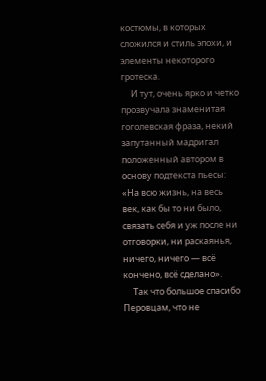костюмы, в которых сложился и стиль эпохи, и элементы некоторого гротеска.
     И тут, очень ярко и четко прозвучала знаменитая гоголевская фраза, некий запутанный мадригал положенный автором в основу подтекста пьесы: «На всю жизнь, на весь век, как бы то ни было, связать себя и уж после ни отговорки, ни раскаянья, ничего, ничего — всё кончено, всё сделано».
     Так что большое спасибо Перовцам, что не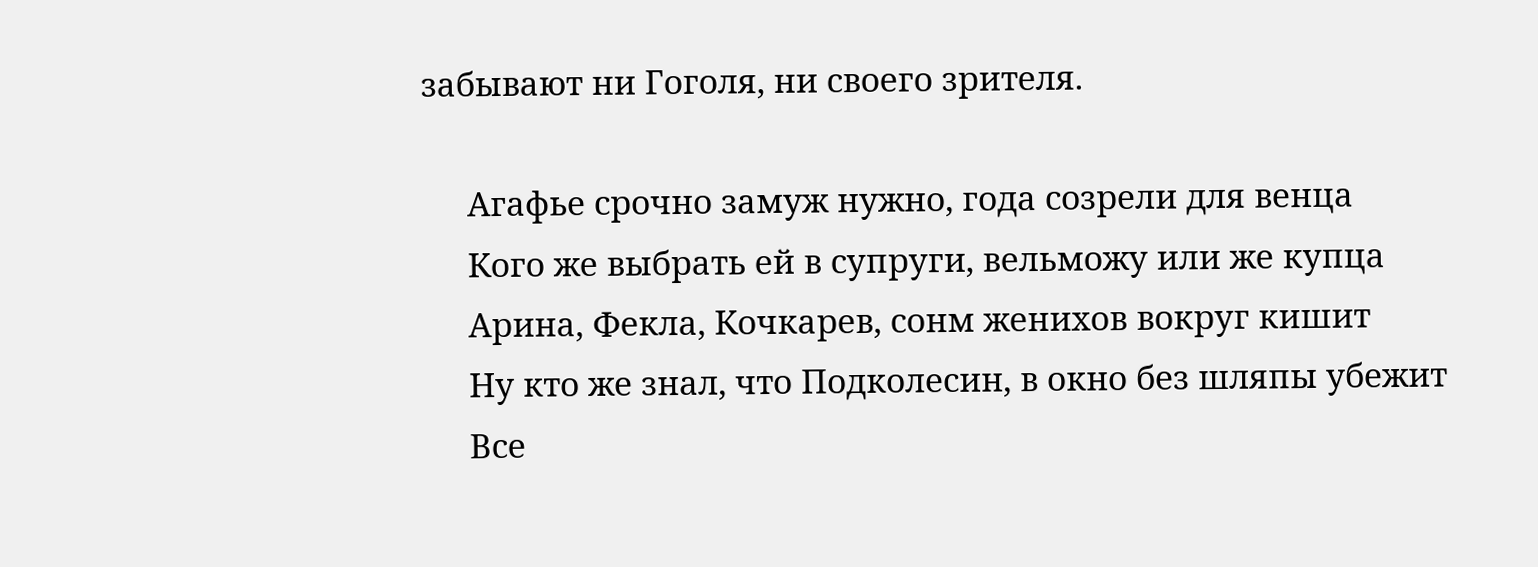забывают ни Гоголя, ни своего зрителя.

     Агафье срочно замуж нужно, года созрели для венца
     Кого же выбрать ей в супруги, вельможу или же купца
     Арина, Фекла, Кочкарев, сонм женихов вокруг кишит
     Ну кто же знал, что Подколесин, в окно без шляпы убежит
     Все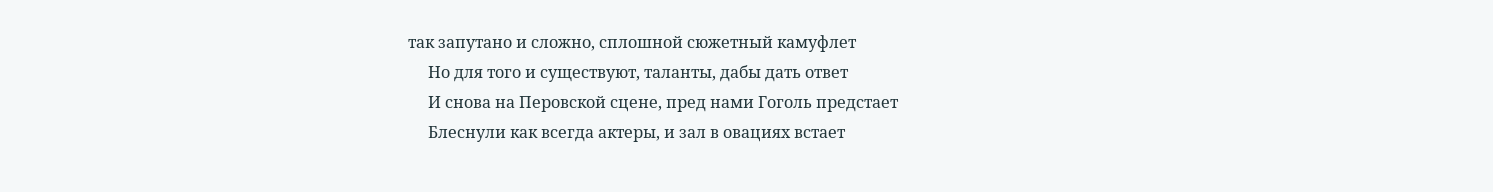так запутано и сложно, сплошной сюжетный камуфлет
     Но для того и существуют, таланты, дабы дать ответ
     И снова на Перовской сцене, пред нами Гоголь предстает
     Блеснули как всегда актеры, и зал в овациях встает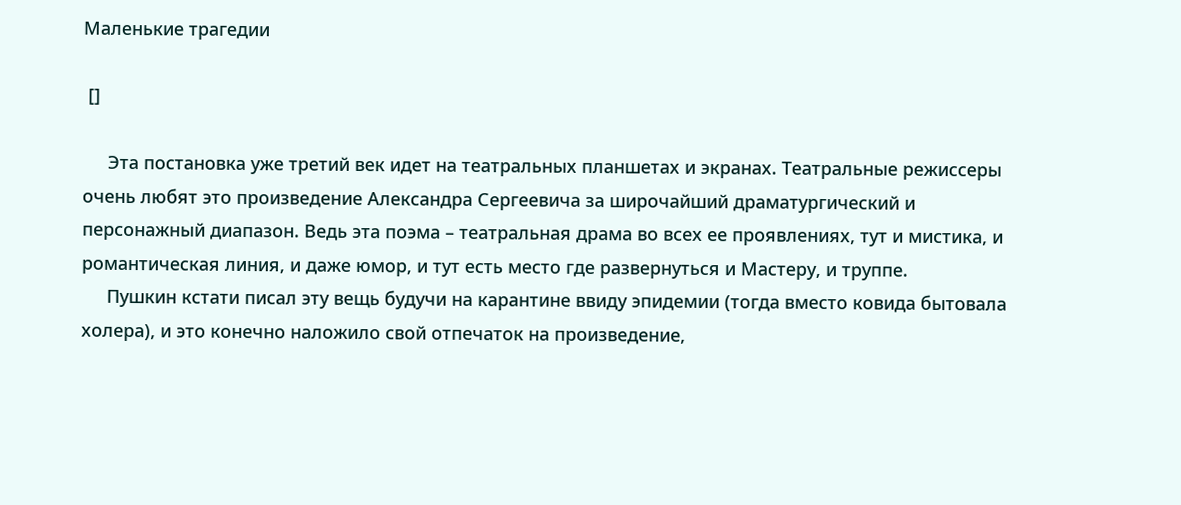Маленькие трагедии

 []

     Эта постановка уже третий век идет на театральных планшетах и экранах. Театральные режиссеры очень любят это произведение Александра Сергеевича за широчайший драматургический и персонажный диапазон. Ведь эта поэма – театральная драма во всех ее проявлениях, тут и мистика, и романтическая линия, и даже юмор, и тут есть место где развернуться и Мастеру, и труппе.
     Пушкин кстати писал эту вещь будучи на карантине ввиду эпидемии (тогда вместо ковида бытовала холера), и это конечно наложило свой отпечаток на произведение,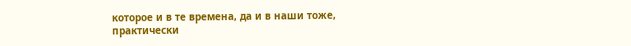которое и в те времена, да и в наши тоже, практически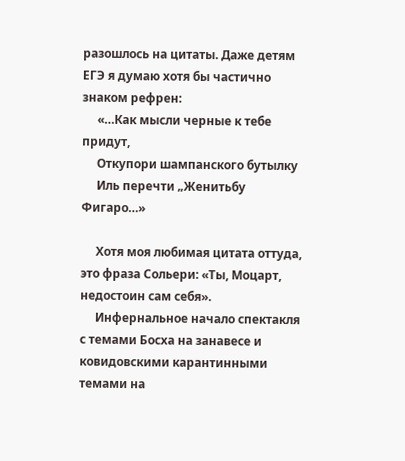разошлось на цитаты. Даже детям ЕГЭ я думаю хотя бы частично знаком рефрен:
     «…Как мысли черные к тебе придут,
     Откупори шампанского бутылку
     Иль перечти „Женитьбу Фигаро…»

     Хотя моя любимая цитата оттуда, это фраза Сольери: «Ты, Моцарт, недостоин сам себя».
     Инфернальное начало спектакля с темами Босха на занавесе и ковидовскими карантинными темами на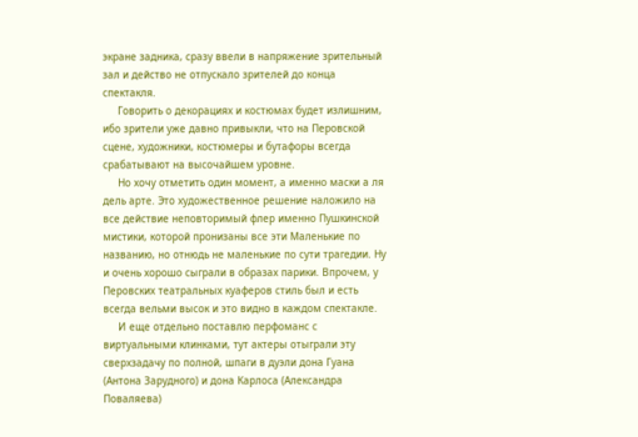экране задника, сразу ввели в напряжение зрительный зал и действо не отпускало зрителей до конца спектакля.
     Говорить о декорациях и костюмах будет излишним, ибо зрители уже давно привыкли, что на Перовской сцене, художники, костюмеры и бутафоры всегда срабатывают на высочайшем уровне.
     Но хочу отметить один момент, а именно маски а ля дель арте. Это художественное решение наложило на все действие неповторимый флер именно Пушкинской мистики, которой пронизаны все эти Маленькие по названию, но отнюдь не маленькие по сути трагедии. Ну и очень хорошо сыграли в образах парики. Впрочем, у Перовских театральных куаферов стиль был и есть всегда вельми высок и это видно в каждом спектакле.
     И еще отдельно поставлю перфоманс с виртуальными клинками, тут актеры отыграли эту сверхзадачу по полной, шпаги в дуэли дона Гуана (Антона Зарудного) и дона Карлоса (Александра Поваляева)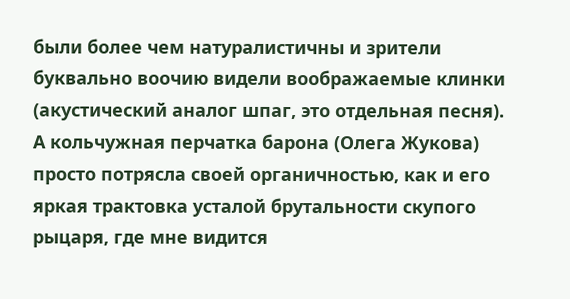были более чем натуралистичны и зрители буквально воочию видели воображаемые клинки (акустический аналог шпаг, это отдельная песня). А кольчужная перчатка барона (Олега Жукова) просто потрясла своей органичностью, как и его яркая трактовка усталой брутальности скупого рыцаря, где мне видится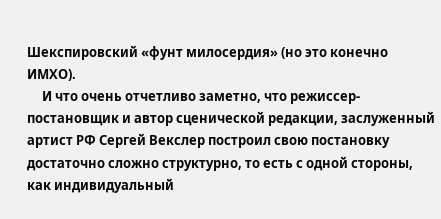Шекспировский «фунт милосердия» (но это конечно ИМХО).
     И что очень отчетливо заметно, что режиссер-постановщик и автор сценической редакции, заслуженный артист РФ Сергей Векслер построил свою постановку достаточно сложно структурно, то есть с одной стороны, как индивидуальный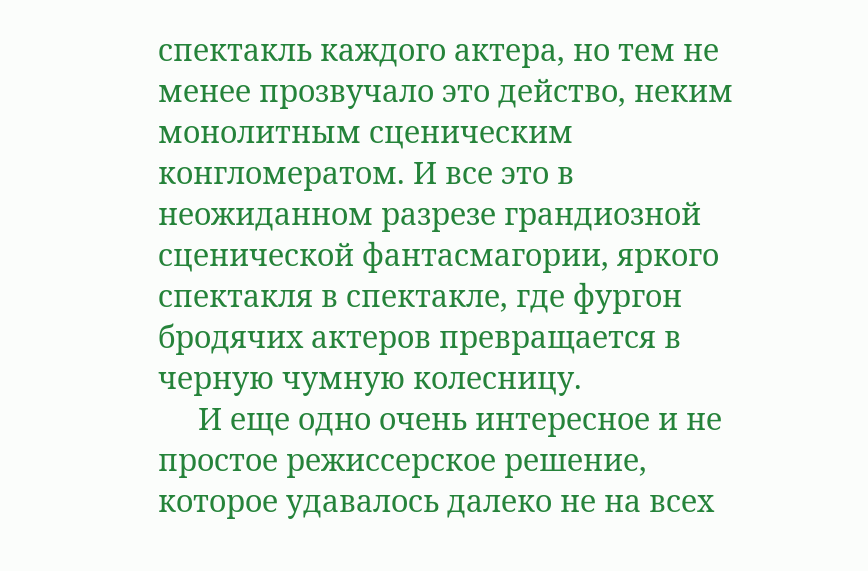спектакль каждого актера, но тем не менее прозвучало это действо, неким монолитным сценическим конгломератом. И все это в неожиданном разрезе грандиозной сценической фантасмагории, яркого спектакля в спектакле, где фургон бродячих актеров превращается в черную чумную колесницу.
     И еще одно очень интересное и не простое режиссерское решение, которое удавалось далеко не на всех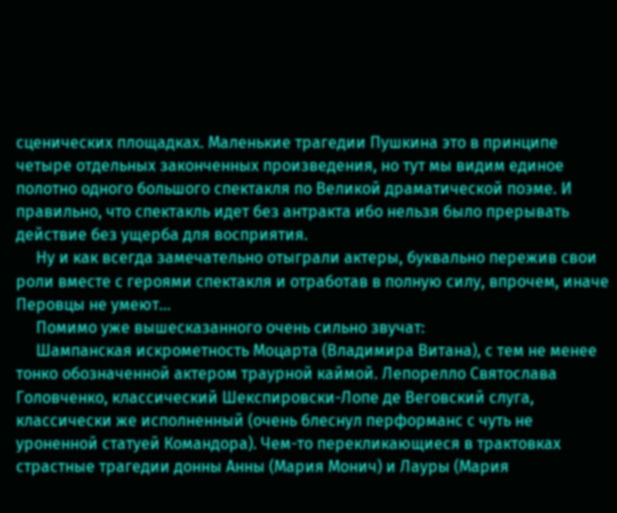сценических площадках. Маленькие трагедии Пушкина это в принципе четыре отдельных законченных произведения, но тут мы видим единое полотно одного большого спектакля по Великой драматической поэме. И правильно, что спектакль идет без антракта ибо нельзя было прерывать действие без ущерба для восприятия.
     Ну и как всегда замечательно отыграли актеры, буквально пережив свои роли вместе с героями спектакля и отработав в полную силу, впрочем, иначе Перовцы не умеют…
     Помимо уже вышесказанного очень сильно звучат:
     Шампанская искрометность Моцарта (Владимира Витана), с тем не менее тонко обозначенной актером траурной каймой. Лепорелло Святослава Головченко, классический Шекспировски-Лопе де Веговский слуга, классически же исполненный (очень блеснул перформанс с чуть не уроненной статуей Командора). Чем-то перекликающиеся в трактовках страстные трагедии донны Анны (Мария Монич) и Лауры (Мария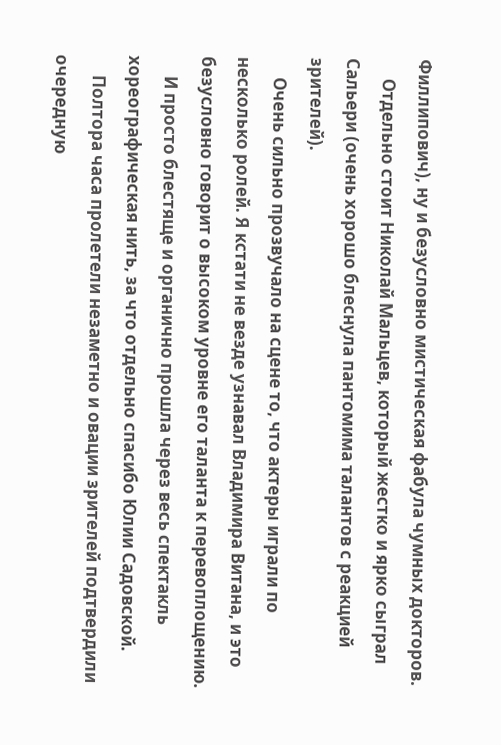Филлипович), ну и безусловно мистическая фабула чумных докторов.
     Отдельно стоит Николай Мальцев, который жестко и ярко сыграл Сальери (очень хорошо блеснула пантомима талантов с реакцией зрителей).
     Очень сильно прозвучало на сцене то, что актеры играли по несколько ролей. Я кстати не везде узнавал Владимира Витана, и это безусловно говорит о высоком уровне его таланта к перевоплощению.
     И просто блестяще и органично прошла через весь спектакль хореографическая нить, за что отдельно спасибо Юлии Садовской.
     Полтора часа пролетели незаметно и овации зрителей подтвердили очередную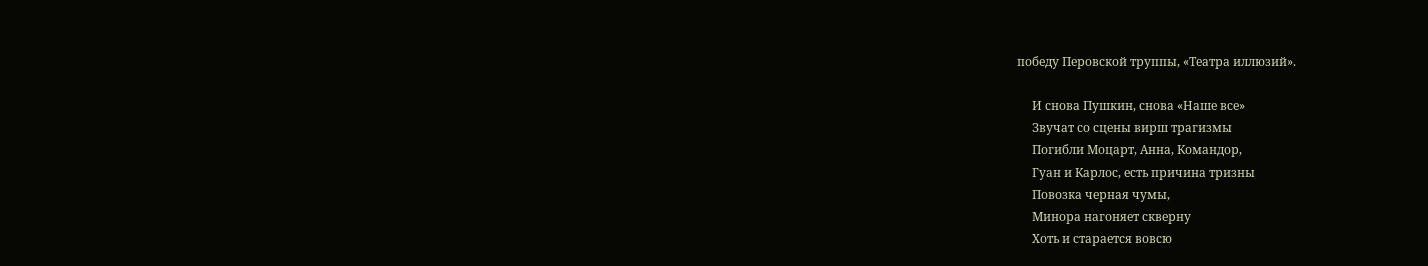победу Перовской труппы, «Театра иллюзий».

     И снова Пушкин, снова «Наше все»
     Звучат со сцены вирш трагизмы
     Погибли Моцарт, Анна, Командор,
     Гуан и Карлос, есть причина тризны
     Повозка черная чумы,
     Минора нагоняет скверну
     Хоть и старается вовсю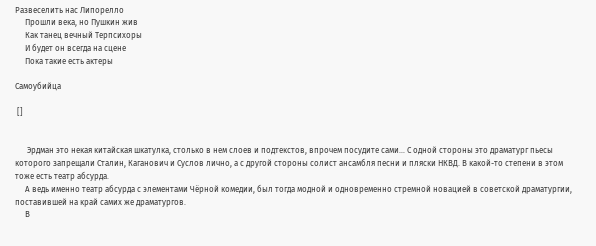Развеселить нас Липорелло
     Прошли века, но Пушкин жив
     Как танец вечный Терпсихоры
     И будет он всегда на сцене
     Пока такие есть актеры

Самоубийца

 []


      Эрдман это некая китайская шкатулка, столько в нем слоев и подтекстов, впрочем посудите сами… С одной стороны это драматург пьесы которого запрещали Сталин, Каганович и Суслов лично, а с другой стороны солист ансамбля песни и пляски НКВД. В какой-то степени в этом тоже есть театр абсурда.
     А ведь именно театр абсурда с элементами Чёрной комедии, был тогда модной и одновременно стремной новацией в советской драматургии, поставившей на край самих же драматургов.
     В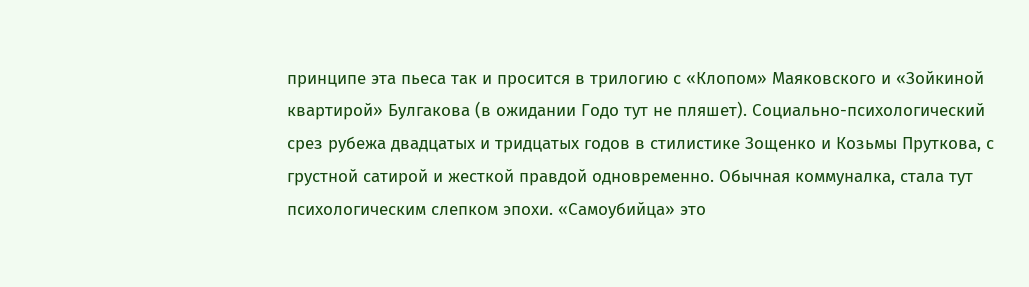принципе эта пьеса так и просится в трилогию с «Клопом» Маяковского и «Зойкиной квартирой» Булгакова (в ожидании Годо тут не пляшет). Социально-психологический срез рубежа двадцатых и тридцатых годов в стилистике Зощенко и Козьмы Пруткова, с грустной сатирой и жесткой правдой одновременно. Обычная коммуналка, стала тут психологическим слепком эпохи. «Самоубийца» это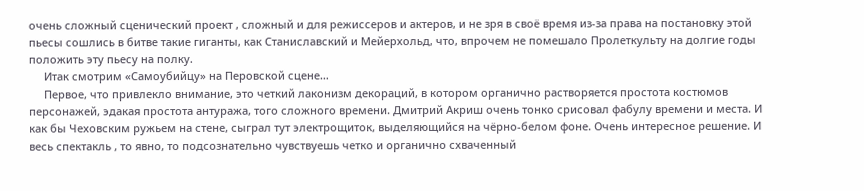очень сложный сценический проект , сложный и для режиссеров и актеров, и не зря в своё время из-за права на постановку этой пьесы сошлись в битве такие гиганты, как Станиславский и Мейерхольд, что, впрочем не помешало Пролеткульту на долгие годы положить эту пьесу на полку.
     Итак смотрим «Самоубийцу» на Перовской сцене…
     Первое, что привлекло внимание, это четкий лаконизм декораций, в котором органично растворяется простота костюмов персонажей, эдакая простота антуража, того сложного времени. Дмитрий Акриш очень тонко срисовал фабулу времени и места. И как бы Чеховским ружьем на стене, сыграл тут электрощиток, выделяющийся на чёрно-белом фоне. Очень интересное решение. И весь спектакль , то явно, то подсознательно чувствуешь четко и органично схваченный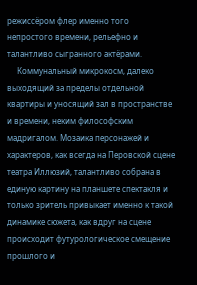режиссёром флер именно того непростого времени, рельефно и талантливо сыгранного актёрами.
     Коммунальный микрокосм, далеко выходящий за пределы отдельной квартиры и уносящий зал в пространстве и времени, неким философским мадригалом. Мозаика персонажей и характеров, как всегда на Перовской сцене театра Иллюзий, талантливо собрана в единую картину на планшете спектакля и только зритель привыкает именно к такой динамике сюжета, как вдруг на сцене происходит футурологическое смещение прошлого и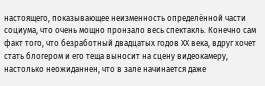настоящего, показывающее неизменность определённой части социума, что очень мощно пронзало весь спектакль. Конечно сам факт того, что безработный двадцатых годов ХХ века, вдруг хочет стать блогером и его теща выносит на сцену видеокамеру, настолько неожиданнен, что в зале начинается даже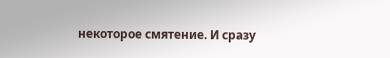некоторое смятение. И сразу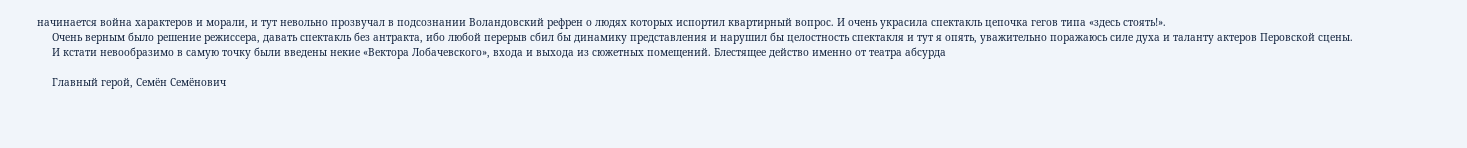начинается война характеров и морали, и тут невольно прозвучал в подсознании Воландовский рефрен о людях которых испортил квартирный вопрос. И очень украсила спектакль цепочка гегов типа «здесь стоять!».
     Очень верным было решение режиссера, давать спектакль без антракта, ибо любой перерыв сбил бы динамику представления и нарушил бы целостность спектакля и тут я опять, уважительно поражаюсь силе духа и таланту актеров Перовской сцены.
     И кстати невообразимо в самую точку были введены некие «Вектора Лобачевского», входа и выхода из сюжетных помещений. Блестящее действо именно от театра абсурда

     Главный герой, Семён Семёнович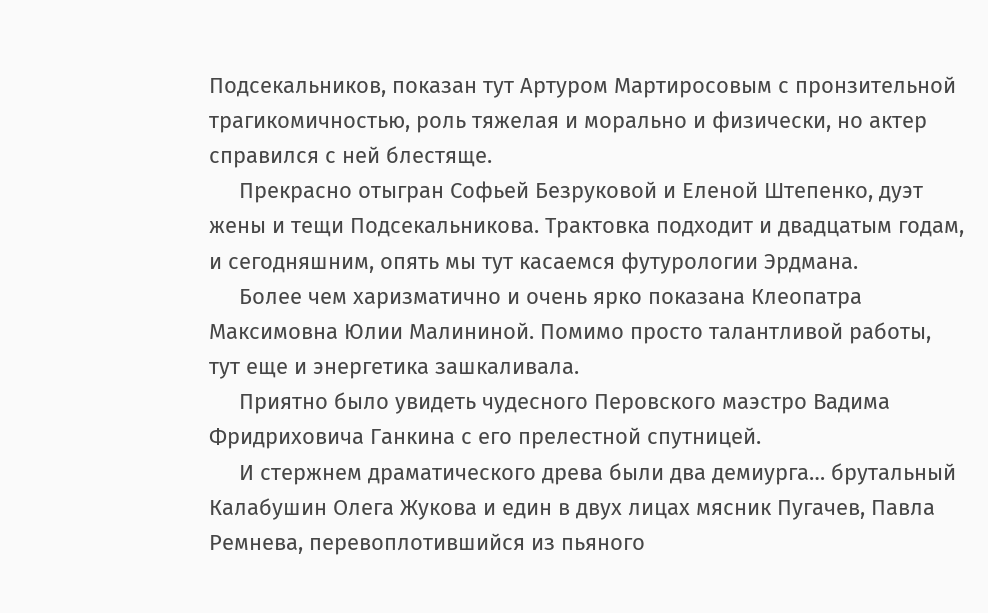Подсекальников, показан тут Артуром Мартиросовым с пронзительной трагикомичностью, роль тяжелая и морально и физически, но актер справился с ней блестяще.
     Прекрасно отыгран Софьей Безруковой и Еленой Штепенко, дуэт жены и тещи Подсекальникова. Трактовка подходит и двадцатым годам, и сегодняшним, опять мы тут касаемся футурологии Эрдмана.
     Более чем харизматично и очень ярко показана Клеопатра Максимовна Юлии Малининой. Помимо просто талантливой работы, тут еще и энергетика зашкаливала.
     Приятно было увидеть чудесного Перовского маэстро Вадима Фридриховича Ганкина с его прелестной спутницей.
     И стержнем драматического древа были два демиурга… брутальный Калабушин Олега Жукова и един в двух лицах мясник Пугачев, Павла Ремнева, перевоплотившийся из пьяного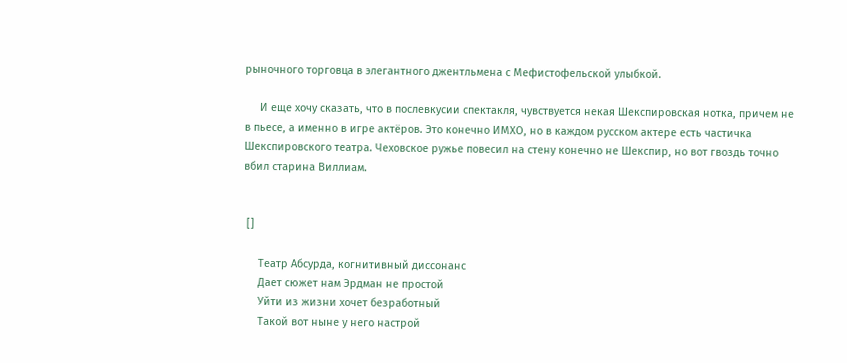рыночного торговца в элегантного джентльмена с Мефистофельской улыбкой.

     И еще хочу сказать, что в послевкусии спектакля, чувствуется некая Шекспировская нотка, причем не в пьесе, а именно в игре актёров. Это конечно ИМХО, но в каждом русском актере есть частичка Шекспировского театра. Чеховское ружье повесил на стену конечно не Шекспир, но вот гвоздь точно вбил старина Виллиам.


 []

     Театр Абсурда, когнитивный диссонанс
     Дает сюжет нам Эрдман не простой
     Уйти из жизни хочет безработный
     Такой вот ныне у него настрой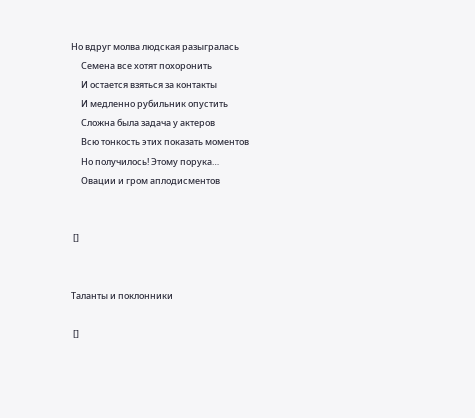Но вдруг молва людская разыгралась
     Семена все хотят похоронить
     И остается взяться за контакты
     И медленно рубильник опустить
     Сложна была задача у актеров
     Всю тонкость этих показать моментов
     Но получилось! Этому порука…
     Овации и гром аплодисментов


 []


Таланты и поклонники

 []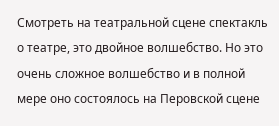Смотреть на театральной сцене спектакль о театре, это двойное волшебство. Но это очень сложное волшебство и в полной мере оно состоялось на Перовской сцене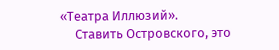«Театра Иллюзий».
     Ставить Островского, это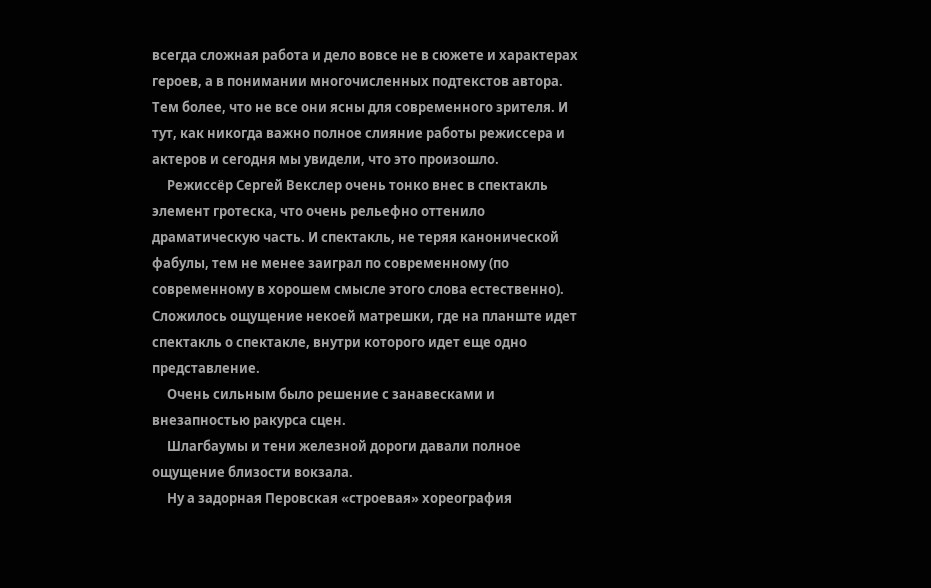всегда сложная работа и дело вовсе не в сюжете и характерах героев, а в понимании многочисленных подтекстов автора. Тем более, что не все они ясны для современного зрителя. И тут, как никогда важно полное слияние работы режиссера и актеров и сегодня мы увидели, что это произошло.
     Режиссёр Сергей Векслер очень тонко внес в спектакль элемент гротеска, что очень рельефно оттенило драматическую часть. И спектакль, не теряя канонической фабулы, тем не менее заиграл по современному (по современному в хорошем смысле этого слова естественно). Сложилось ощущение некоей матрешки, где на планште идет спектакль о спектакле, внутри которого идет еще одно представление.
     Очень сильным было решение с занавесками и внезапностью ракурса сцен.
     Шлагбаумы и тени железной дороги давали полное ощущение близости вокзала.
     Ну а задорная Перовская «строевая» хореография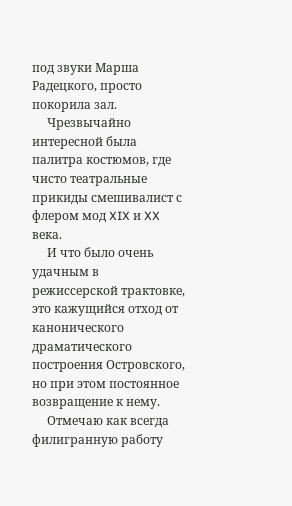под звуки Марша Радецкого, просто покорила зал.
     Чрезвычайно интересной была палитра костюмов, где чисто театральные прикиды смешивалист с флером мод XIX и XX века.
     И что было очень удачным в режиссерской трактовке, это кажущийся отход от канонического драматического построения Островского, но при этом постоянное возвращение к нему.
     Отмечаю как всегда филигранную работу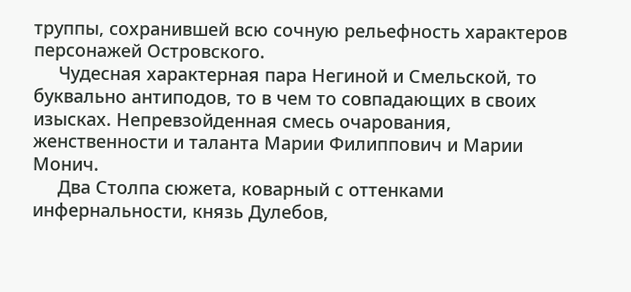труппы, сохранившей всю сочную рельефность характеров персонажей Островского.
     Чудесная характерная пара Негиной и Смельской, то буквально антиподов, то в чем то совпадающих в своих изысках. Непревзойденная смесь очарования, женственности и таланта Марии Филиппович и Марии Монич.
     Два Столпа сюжета, коварный с оттенками инфернальности, князь Дулебов,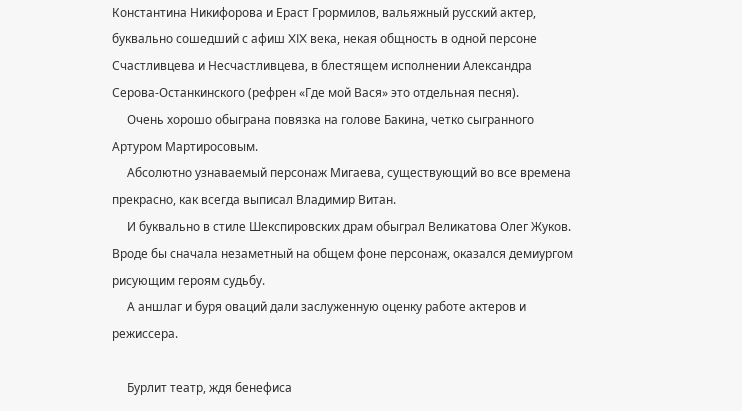Константина Никифорова и Ераст Грормилов, вальяжный русский актер, буквально сошедший с афиш XIX века, некая общность в одной персоне Счастливцева и Несчастливцева, в блестящем исполнении Александра Серова-Останкинского (рефрен «Где мой Вася» это отдельная песня).
     Очень хорошо обыграна повязка на голове Бакина, четко сыгранного Артуром Мартиросовым.
     Абсолютно узнаваемый персонаж Мигаева, существующий во все времена прекрасно, как всегда выписал Владимир Витан.
     И буквально в стиле Шекспировских драм обыграл Великатова Олег Жуков. Вроде бы сначала незаметный на общем фоне персонаж, оказался демиургом рисующим героям судьбу.
     А аншлаг и буря оваций дали заслуженную оценку работе актеров и режиссера.

     Бурлит театр, ждя бенефиса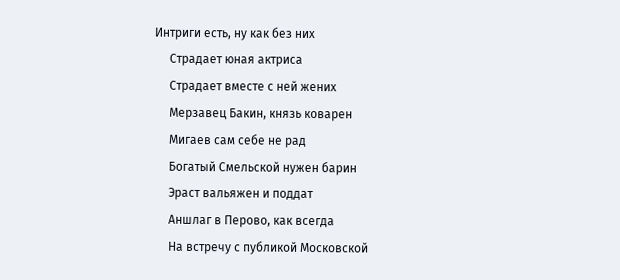Интриги есть, ну как без них
     Страдает юная актриса
     Страдает вместе с ней жених
     Мерзавец Бакин, князь коварен
     Мигаев сам себе не рад
     Богатый Смельской нужен барин
     Эраст вальяжен и поддат
     Аншлаг в Перово, как всегда
     На встречу с публикой Московской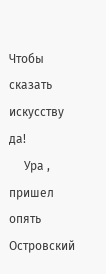Чтобы сказать искусству да!
     Ура , пришел опять Островский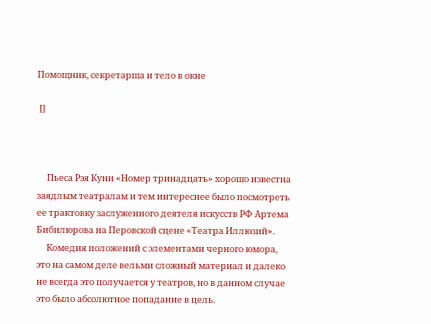Помощник, секретарша и тело в окне

 []



     Пьеса Рэя Куни «Номер тринадцать» хорошо известна заядлым театралам и тем интереснее было посмотреть ее трактовку заслуженного деятеля искусств РФ Артема Бибилюрова на Перовской сцене «Театра Иллюзий».
     Комедия положений с элементами черного юмора, это на самом деле вельми сложный материал и далеко не всегда это получается у театров, но в данном случае это было абсолютное попадание в цель.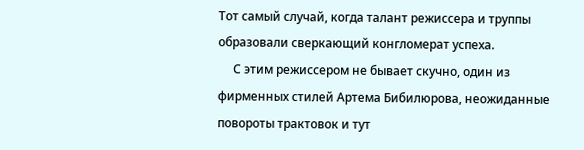Тот самый случай, когда талант режиссера и труппы образовали сверкающий конгломерат успеха.
     С этим режиссером не бывает скучно, один из фирменных стилей Артема Бибилюрова, неожиданные повороты трактовок и тут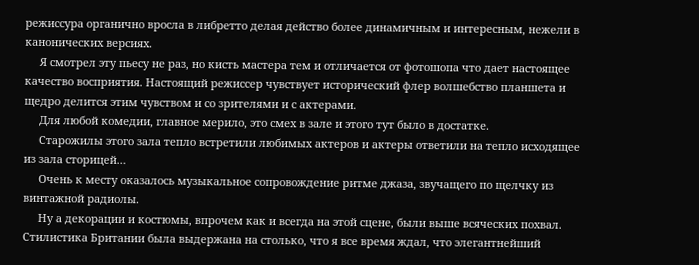режиссура органично вросла в либретто делая действо более динамичным и интересным, нежели в канонических версиях.
     Я смотрел эту пьесу не раз, но кисть мастера тем и отличается от фотошопа что дает настоящее качество восприятия. Настоящий режиссер чувствует исторический флер волшебство планшета и щедро делится этим чувством и со зрителями и с актерами.
     Для любой комедии, главное мерило, это смех в зале и этого тут было в достатке.
     Старожилы этого зала тепло встретили любимых актеров и актеры ответили на тепло исходящее из зала сторицей…
     Очень к месту оказалось музыкальное сопровождение ритме джаза, звучащего по щелчку из винтажной радиолы.
     Ну а декорации и костюмы, впрочем как и всегда на этой сцене, были выше всяческих похвал. Стилистика Британии была выдержана на столько, что я все время ждал, что элегантнейший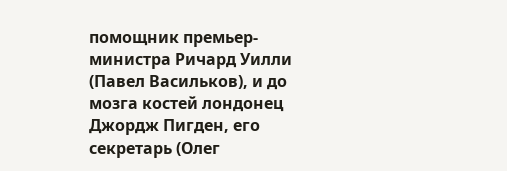помощник премьер-министра Ричард Уилли (Павел Васильков), и до мозга костей лондонец Джордж Пигден, его секретарь (Олег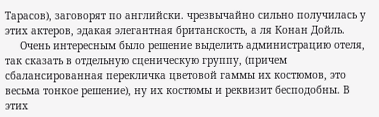Тарасов), заговорят по английски. чрезвычайно сильно получилась у этих актеров, эдакая элегантная британскость, а ля Конан Дойль.
     Очень интересным было решение выделить администрацию отеля, так сказать в отдельную сценическую группу, (причем сбалансированная перекличка цветовой гаммы их костюмов, это весьма тонкое решение), ну их костюмы и реквизит бесподобны. В этих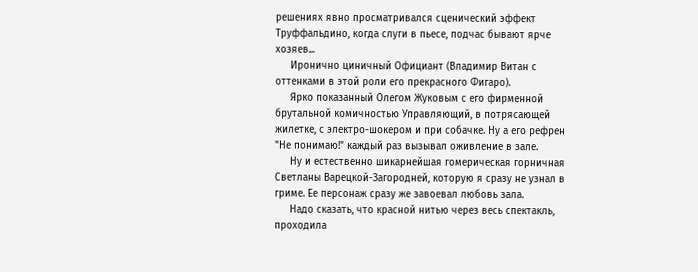решениях явно просматривался сценический эффект Труффальдино, когда слуги в пьесе, подчас бывают ярче хозяев...
     Иронично циничный Официант (Владимир Витан с оттенками в этой роли его прекрасного Фигаро).
     Ярко показанный Олегом Жуковым с его фирменной брутальной комичностью Управляющий, в потрясающей жилетке, с электро-шокером и при собачке. Ну а его рефрен "Не понимаю!" каждый раз вызывал оживление в зале.
     Ну и естественно шикарнейшая гомерическая горничная Светланы Варецкой-Загородней, которую я сразу не узнал в гриме. Ее персонаж сразу же завоевал любовь зала.
     Надо сказать, что красной нитью через весь спектакль, проходила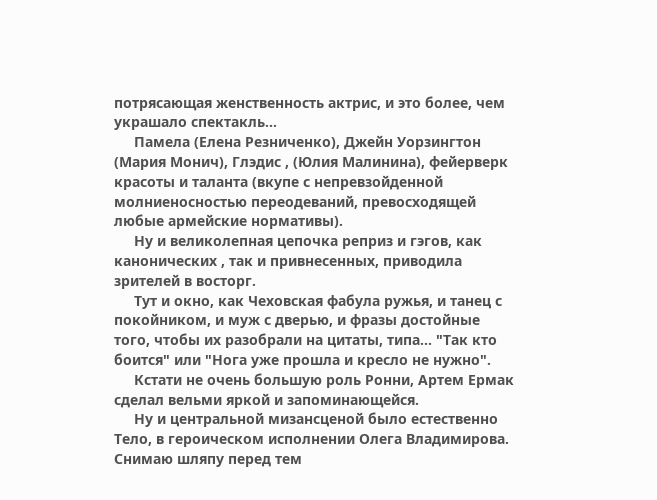потрясающая женственность актрис, и это более, чем украшало спектакль...
     Памела (Елена Резниченко), Джейн Уорзингтон (Мария Монич), Глэдис , (Юлия Малинина), фейерверк красоты и таланта (вкупе с непревзойденной молниеносностью переодеваний, превосходящей любые армейские нормативы).
     Ну и великолепная цепочка реприз и гэгов, как канонических , так и привнесенных, приводила зрителей в восторг.
     Тут и окно, как Чеховская фабула ружья, и танец с покойником, и муж с дверью, и фразы достойные того, чтобы их разобрали на цитаты, типа... "Так кто боится" или "Нога уже прошла и кресло не нужно".
     Кстати не очень большую роль Ронни, Артем Ермак сделал вельми яркой и запоминающейся.
     Ну и центральной мизансценой было естественно Тело, в героическом исполнении Олега Владимирова. Снимаю шляпу перед тем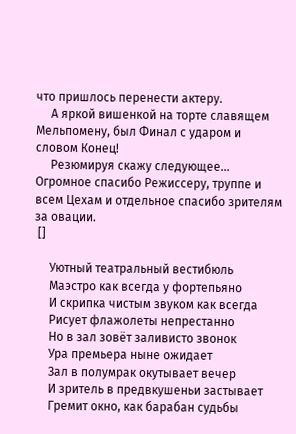что пришлось перенести актеру.
     А яркой вишенкой на торте славящем Мельпомену, был Финал с ударом и словом Конец!
     Резюмируя скажу следующее... Огромное спасибо Режиссеру, труппе и всем Цехам и отдельное спасибо зрителям за овации.
 []

     Уютный театральный вестибюль
     Маэстро как всегда у фортепьяно
     И скрипка чистым звуком как всегда
     Рисует флажолеты непрестанно
     Но в зал зовёт заливисто звонок
     Ура премьера ныне ожидает
     Зал в полумрак окутывает вечер
     И зритель в предвкушеньи застывает
     Гремит окно, как барабан судьбы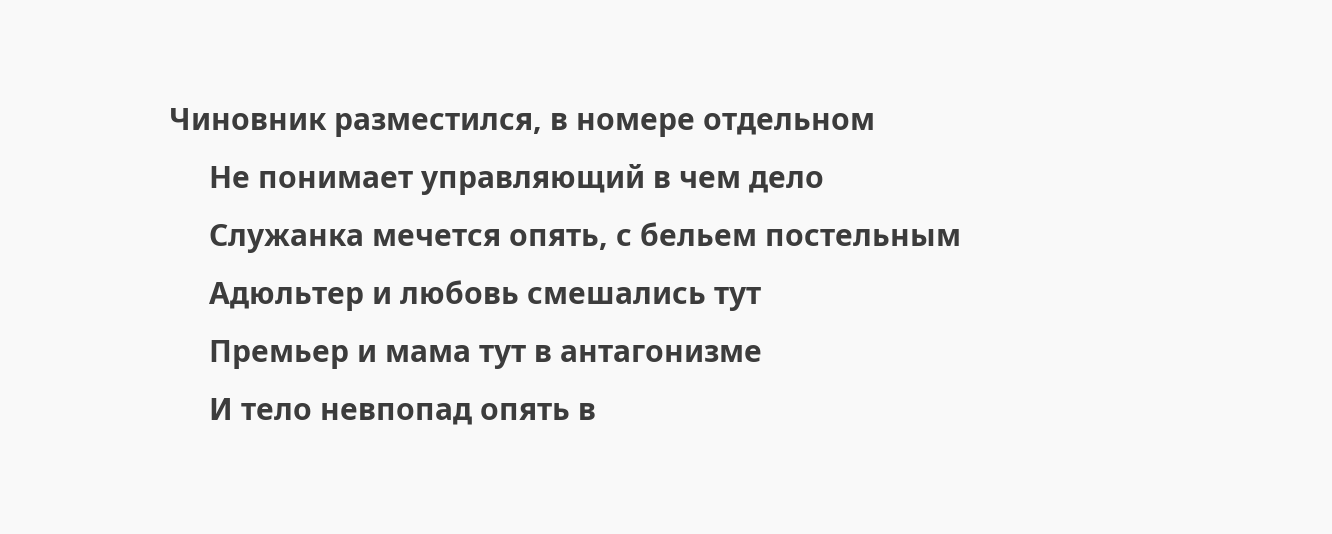Чиновник разместился, в номере отдельном
     Не понимает управляющий в чем дело
     Служанка мечется опять, с бельем постельным
     Адюльтер и любовь смешались тут
     Премьер и мама тут в антагонизме
     И тело невпопад опять в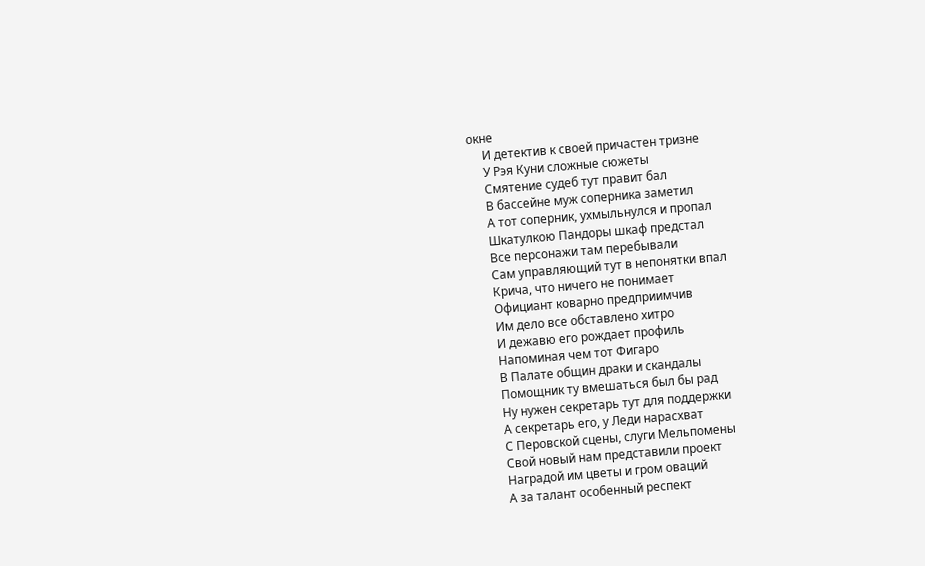окне
     И детектив к своей причастен тризне
     У Рэя Куни сложные сюжеты
     Смятение судеб тут правит бал
     В бассейне муж соперника заметил
     А тот соперник, ухмыльнулся и пропал
     Шкатулкою Пандоры шкаф предстал
     Все персонажи там перебывали
     Сам управляющий тут в непонятки впал
     Крича, что ничего не понимает
     Официант коварно предприимчив
     Им дело все обставлено хитро
     И дежавю его рождает профиль
     Напоминая чем тот Фигаро
     В Палате общин драки и скандалы
     Помощник ту вмешаться был бы рад
     Ну нужен секретарь тут для поддержки
     А секретарь его, у Леди нарасхват
     С Перовской сцены, слуги Мельпомены
     Свой новый нам представили проект
     Наградой им цветы и гром оваций
     А за талант особенный респект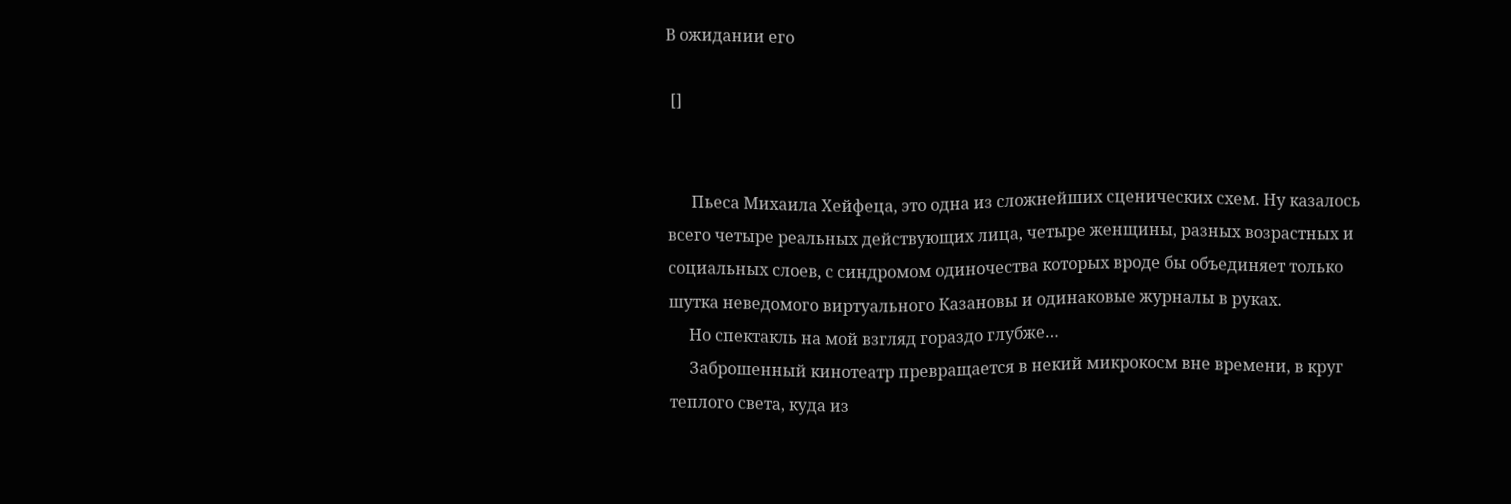В ожидании его

 []


      Пьеса Михаила Хейфеца, это одна из сложнейших сценических схем. Ну казалось всего четыре реальных действующих лица, четыре женщины, разных возрастных и социальных слоев, с синдромом одиночества которых вроде бы объединяет только шутка неведомого виртуального Казановы и одинаковые журналы в руках.
     Но спектакль на мой взгляд гораздо глубже…
     Заброшенный кинотеатр превращается в некий микрокосм вне времени, в круг теплого света, куда из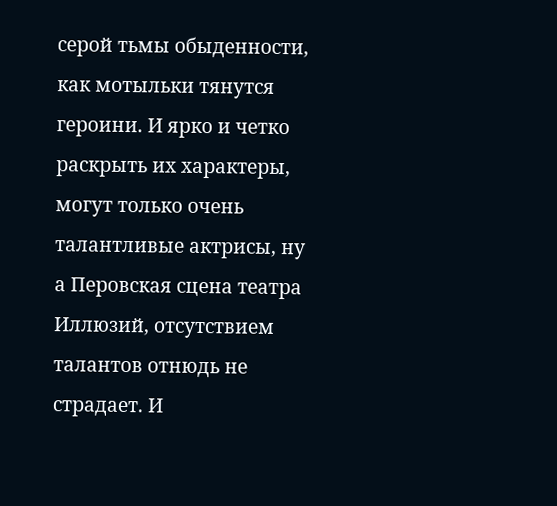серой тьмы обыденности, как мотыльки тянутся героини. И ярко и четко раскрыть их характеры, могут только очень талантливые актрисы, ну а Перовская сцена театра Иллюзий, отсутствием талантов отнюдь не страдает. И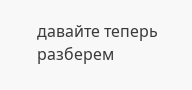давайте теперь разберем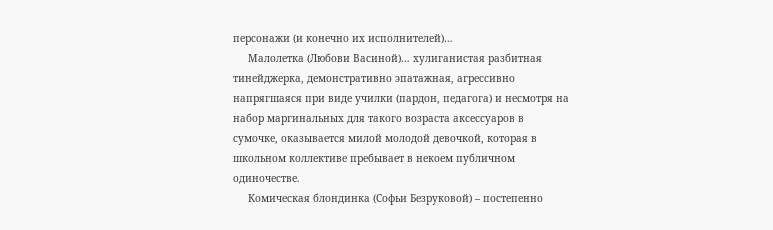персонажи (и конечно их исполнителей)…
     Малолетка (Любови Васиной)… хулиганистая разбитная тинейджерка, демонстративно эпатажная, агрессивно напрягшаяся при виде училки (пардон, педагога) и несмотря на набор маргинальных для такого возраста аксессуаров в сумочке, оказывается милой молодой девочкой, которая в школьном коллективе пребывает в некоем публичном одиночестве.
     Комическая блондинка (Софьи Безруковой) – постепенно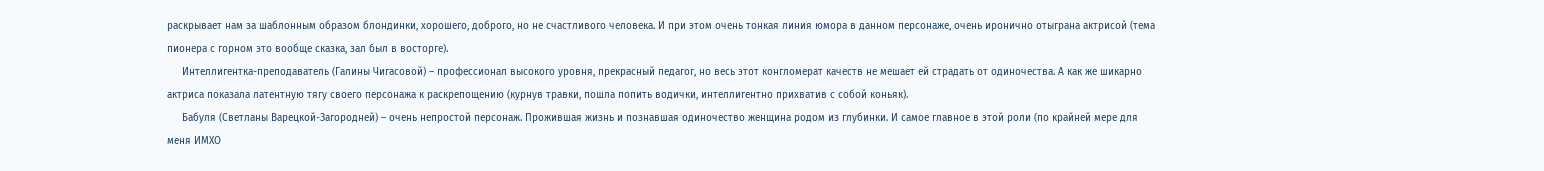раскрывает нам за шаблонным образом блондинки, хорошего, доброго, но не счастливого человека. И при этом очень тонкая линия юмора в данном персонаже, очень иронично отыграна актрисой (тема пионера с горном это вообще сказка, зал был в восторге).
     Интеллигентка-преподаватель (Галины Чигасовой) – профессионал высокого уровня, прекрасный педагог, но весь этот конгломерат качеств не мешает ей страдать от одиночества. А как же шикарно актриса показала латентную тягу своего персонажа к раскрепощению (курнув травки, пошла попить водички, интеллигентно прихватив с собой коньяк).
     Бабуля (Светланы Варецкой-Загородней) – очень непростой персонаж. Прожившая жизнь и познавшая одиночество женщина родом из глубинки. И самое главное в этой роли (по крайней мере для меня ИМХО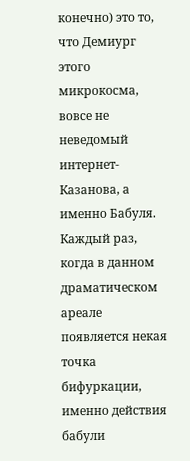конечно) это то, что Демиург этого микрокосма, вовсе не неведомый интернет-Казанова, а именно Бабуля. Каждый раз, когда в данном драматическом ареале появляется некая точка бифуркации, именно действия бабули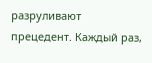разруливают прецедент. Каждый раз,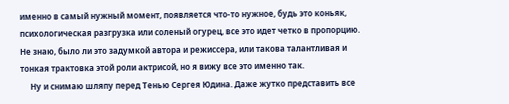именно в самый нужный момент, появляется что-то нужное, будь это коньяк, психологическая разгрузка или соленый огурец, все это идет четко в пропорцию. Не знаю, было ли это задумкой автора и режиссера, или такова талантливая и тонкая трактовка этой роли актрисой, но я вижу все это именно так.
     Ну и снимаю шляпу перед Тенью Сергея Юдина. Даже жутко представить все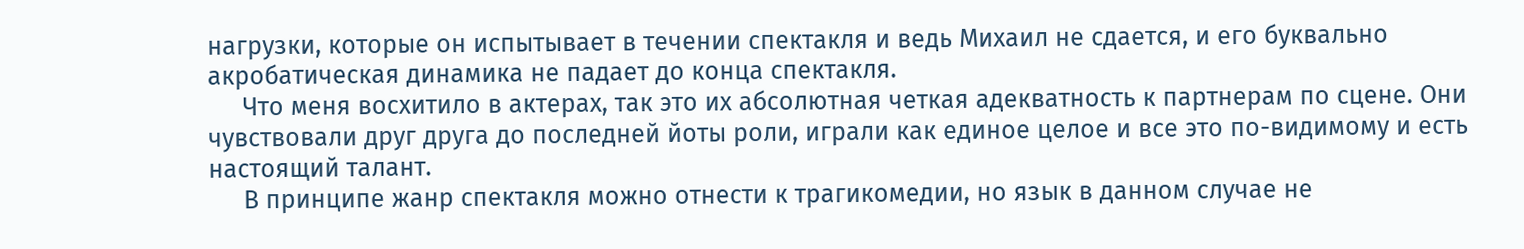нагрузки, которые он испытывает в течении спектакля и ведь Михаил не сдается, и его буквально акробатическая динамика не падает до конца спектакля.
     Что меня восхитило в актерах, так это их абсолютная четкая адекватность к партнерам по сцене. Они чувствовали друг друга до последней йоты роли, играли как единое целое и все это по-видимому и есть настоящий талант.
     В принципе жанр спектакля можно отнести к трагикомедии, но язык в данном случае не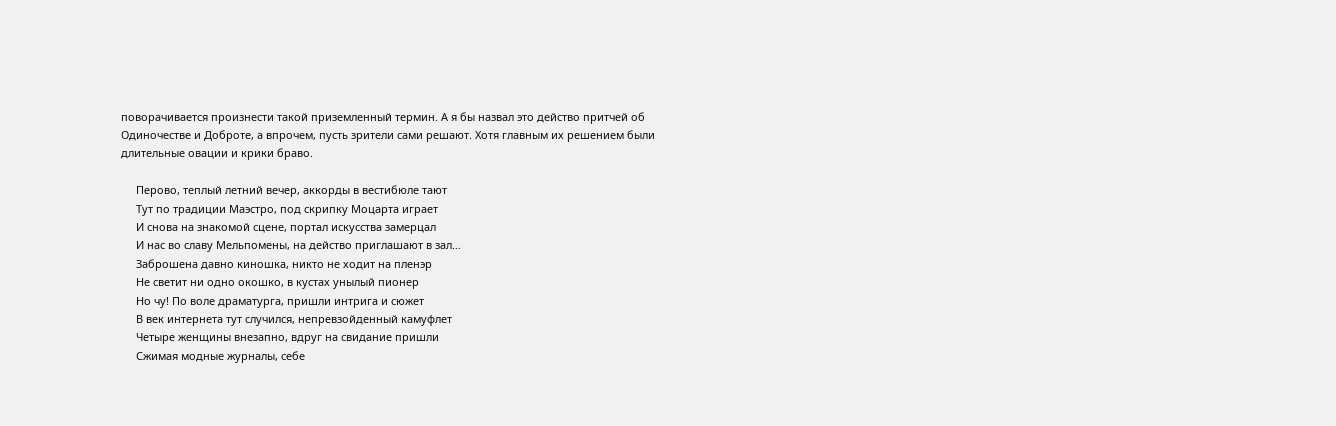поворачивается произнести такой приземленный термин. А я бы назвал это действо притчей об Одиночестве и Доброте, а впрочем, пусть зрители сами решают. Хотя главным их решением были длительные овации и крики браво.

     Перово, теплый летний вечер, аккорды в вестибюле тают
     Тут по традиции Маэстро, под скрипку Моцарта играет
     И снова на знакомой сцене, портал искусства замерцал
     И нас во славу Мельпомены, на действо приглашают в зал…
     Заброшена давно киношка, никто не ходит на пленэр
     Не светит ни одно окошко, в кустах унылый пионер
     Но чу! По воле драматурга, пришли интрига и сюжет
     В век интернета тут случился, непревзойденный камуфлет
     Четыре женщины внезапно, вдруг на свидание пришли
     Сжимая модные журналы, себе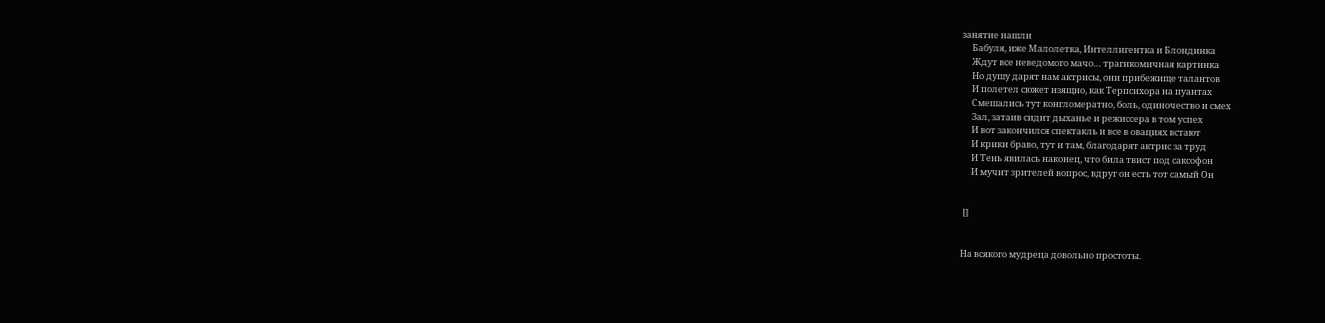занятие нашли
     Бабуля, иже Малолетка, Интеллигентка и Блондинка
     Ждут все неведомого мачо… трагикомичная картинка
     Но душу дарят нам актрисы, они прибежище талантов
     И полетел сюжет изящно, как Терпсихора на пуантах
     Смешались тут конгломератно, боль, одиночество и смех
     Зал, затаив сидит дыханье и режиссера в том успех
     И вот закончился спектакль и все в овациях встают
     И крики браво, тут и там, благодарят актрис за труд
     И Тень явилась наконец, что била твист под саксофон
     И мучит зрителей вопрос, вдруг он есть тот самый Он


 []


На всякого мудреца довольно простоты.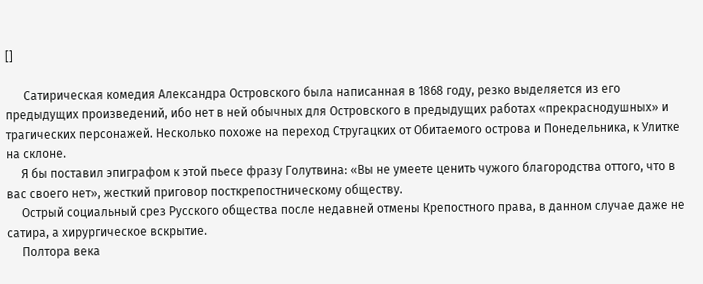[]

      Сатирическая комедия Александра Островского была написанная в 1868 году, резко выделяется из его предыдущих произведений, ибо нет в ней обычных для Островского в предыдущих работах «прекраснодушных» и трагических персонажей. Несколько похоже на переход Стругацких от Обитаемого острова и Понедельника, к Улитке на склоне.
     Я бы поставил эпиграфом к этой пьесе фразу Голутвина: «Вы не умеете ценить чужого благородства оттого, что в вас своего нет», жесткий приговор посткрепостническому обществу.
     Острый социальный срез Русского общества после недавней отмены Крепостного права, в данном случае даже не сатира, а хирургическое вскрытие.
     Полтора века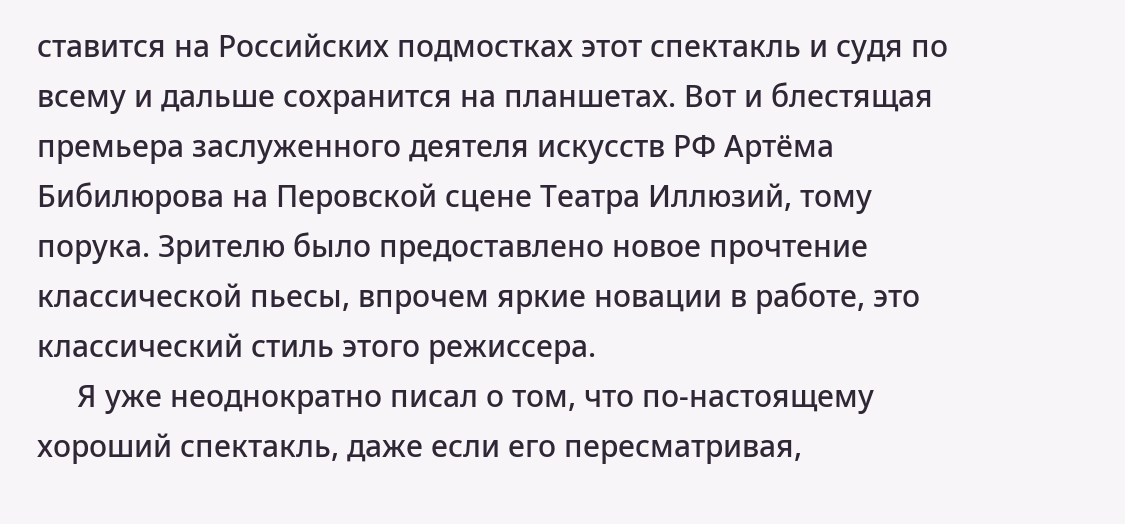ставится на Российских подмостках этот спектакль и судя по всему и дальше сохранится на планшетах. Вот и блестящая премьера заслуженного деятеля искусств РФ Артёма Бибилюрова на Перовской сцене Театра Иллюзий, тому порука. Зрителю было предоставлено новое прочтение классической пьесы, впрочем яркие новации в работе, это классический стиль этого режиссера.
     Я уже неоднократно писал о том, что по-настоящему хороший спектакль, даже если его пересматривая,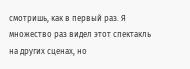смотришь, как в первый раз. Я множество раз видел этот спектакль на других сценах, но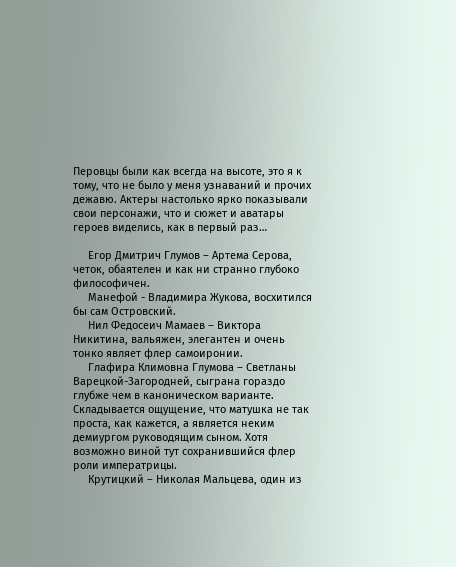Перовцы были как всегда на высоте, это я к тому, что не было у меня узнаваний и прочих дежавю. Актеры настолько ярко показывали свои персонажи, что и сюжет и аватары героев виделись, как в первый раз…

     Егор Дмитрич Глумов – Артема Серова, четок, обаятелен и как ни странно глубоко философичен.
     Манефой - Владимира Жукова, восхитился бы сам Островский.
     Нил Федосеич Мамаев – Виктора Никитина, вальяжен, элегантен и очень тонко являет флер самоиронии.
     Глафира Климовна Глумова – Светланы Варецкой-Загородней, сыграна гораздо глубже чем в каноническом варианте. Складывается ощущение, что матушка не так проста, как кажется, а является неким демиургом руководящим сыном. Хотя возможно виной тут сохранившийся флер роли императрицы.
     Крутицкий – Николая Мальцева, один из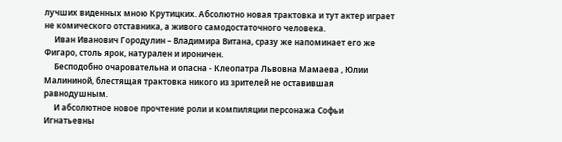лучших виденных мною Крутицких. Абсолютно новая трактовка и тут актер играет не комического отставника, а живого самодостаточного человека.
     Иван Иванович Городулин – Владимира Витана, сразу же напоминает его же Фигаро, столь ярок, натурален и ироничен.
     Бесподобно очаровательна и опасна - Клеопатра Львовна Мамаева , Юлии Малининой, блестящая трактовка никого из зрителей не оставившая равнодушным.
     И абсолютное новое прочтение роли и компиляции персонажа Софьи Игнатьевны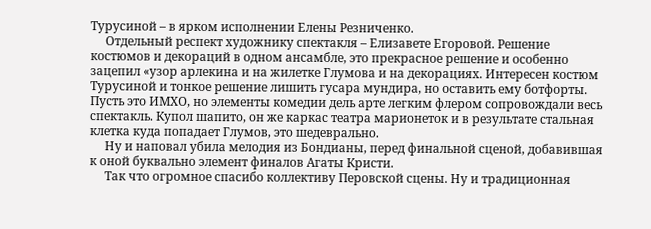Турусиной – в ярком исполнении Елены Резниченко.
     Отдельный респект художнику спектакля – Елизавете Егоровой. Решение костюмов и декораций в одном ансамбле, это прекрасное решение и особенно зацепил «узор арлекина и на жилетке Глумова и на декорациях. Интересен костюм Турусиной и тонкое решение лишить гусара мундира, но оставить ему ботфорты. Пусть это ИМХО, но элементы комедии дель арте легким флером сопровождали весь спектакль. Купол шапито, он же каркас театра марионеток и в результате стальная клетка куда попадает Глумов, это шедеврально.
     Ну и наповал убила мелодия из Бондианы, перед финальной сценой, добавившая к оной буквально элемент финалов Агаты Кристи.
     Так что огромное спасибо коллективу Перовской сцены. Ну и традиционная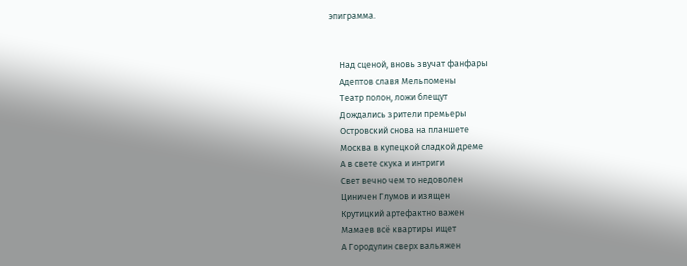эпиграмма.


     Над сценой, вновь звучат фанфары
     Адептов славя Мельпомены
     Театр полон, ложи блещут
     Дождались зрители премьеры
     Островский снова на планшете
     Москва в купецкой сладкой дреме
     А в свете скука и интриги
     Свет вечно чем то недоволен
     Циничен Глумов и изящен
     Крутицкий артефактно важен
     Мамаев всё квартиры ищет
     А Городулин сверх вальяжен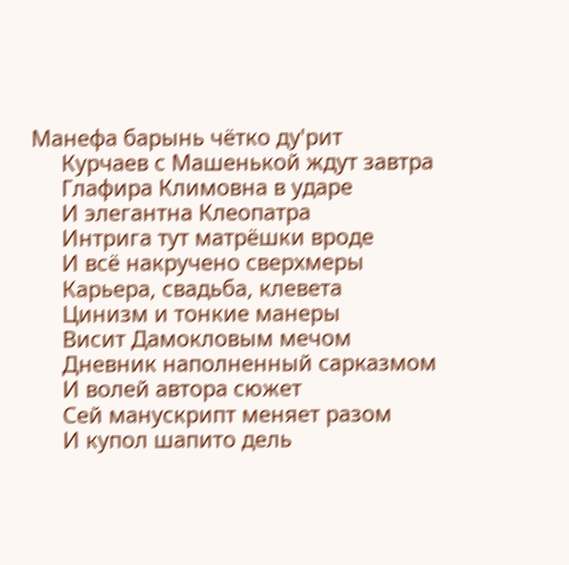Манефа барынь чётко ду'рит
     Курчаев с Машенькой ждут завтра
     Глафира Климовна в ударе
     И элегантна Клеопатра
     Интрига тут матрёшки вроде
     И всё накручено сверхмеры
     Карьера, свадьба, клевета
     Цинизм и тонкие манеры
     Висит Дамокловым мечом
     Дневник наполненный сарказмом
     И волей автора сюжет
     Сей манускрипт меняет разом
     И купол шапито дель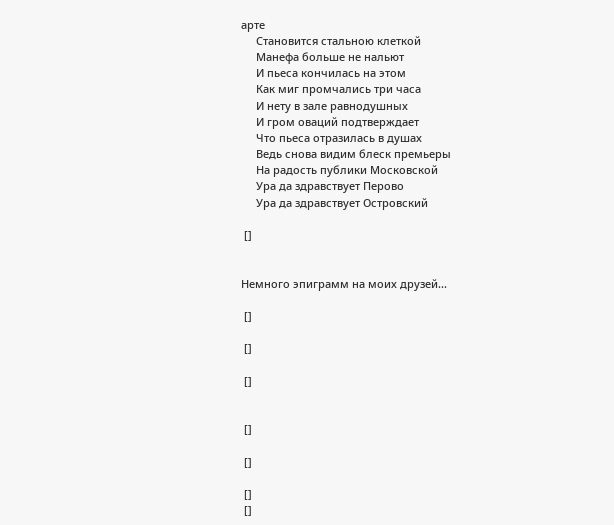арте
     Становится стальною клеткой
     Манефа больше не нальют
     И пьеса кончилась на этом
     Как миг промчались три часа
     И нету в зале равнодушных
     И гром оваций подтверждает
     Что пьеса отразилась в душах
     Ведь снова видим блеск премьеры
     На радость публики Московской
     Ура да здравствует Перово
     Ура да здравствует Островский

 []


Немного эпиграмм на моих друзей...

 []

 []

 []


 []

 []

 []
 []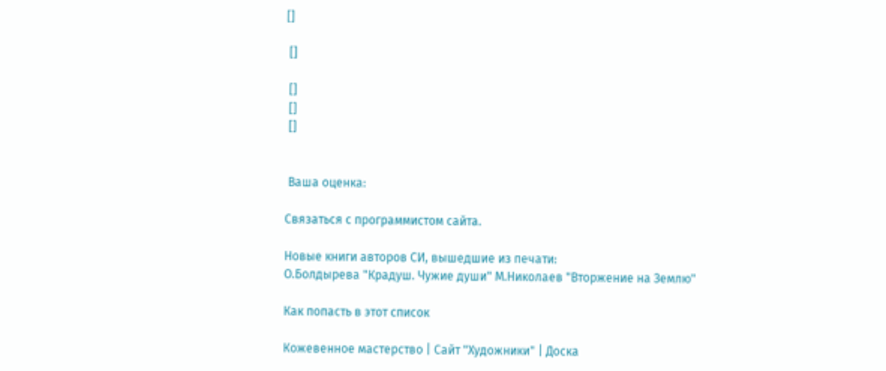[]

 []

 []
 []
 []


 Ваша оценка:

Связаться с программистом сайта.

Новые книги авторов СИ, вышедшие из печати:
О.Болдырева "Крадуш. Чужие души" М.Николаев "Вторжение на Землю"

Как попасть в этoт список

Кожевенное мастерство | Сайт "Художники" | Доска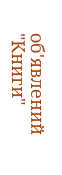об'явлений "Книги"